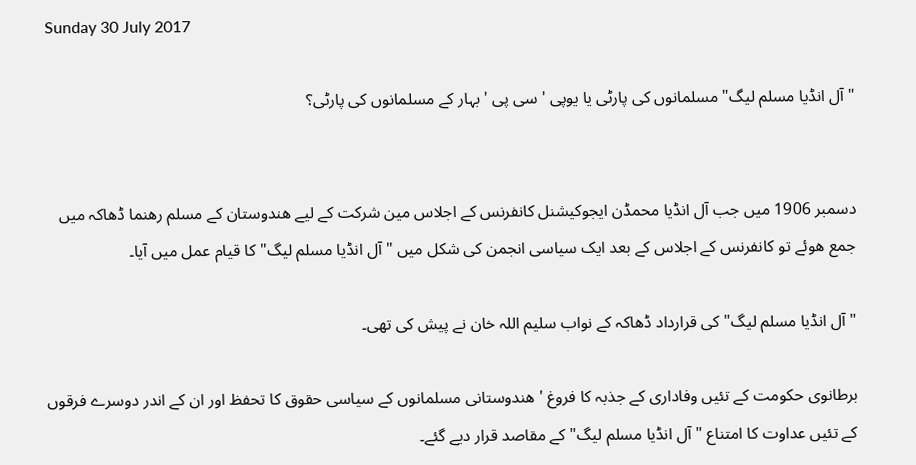Sunday 30 July 2017

"آل انڈیا مسلم لیگ" مسلمانوں کی پارٹی یا یوپی ' سی پی ' بہار کے مسلمانوں کی پارٹی؟


دسمبر 1906 میں جب آل انڈیا محمڈن ایجوکیشنل کانفرنس کے اجلاس مین شرکت کے لیے ھندوستان کے مسلم رھنما ڈھاکہ میں جمع ھوئے تو کانفرنس کے اجلاس کے بعد ایک سیاسی انجمن کی شکل میں "آل انڈیا مسلم لیگ" کا قیام عمل میں آیا۔

"آل انڈیا مسلم لیگ" کی قرارداد ڈھاکہ کے نواب سلیم اللہ خان نے پیش کی تھی۔

برطانوی حکومت کے تئیں وفاداری کے جذبہ کا فروغ ' ھندوستانی مسلمانوں کے سیاسی حقوق کا تحفظ اور ان کے اندر دوسرے فرقوں کے تئیں عداوت کا امتناع "آل انڈیا مسلم لیگ" کے مقاصد قرار دیے گئے۔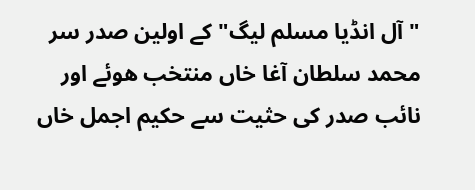"آل انڈیا مسلم لیگ" کے اولین صدر سر محمد سلطان آغا خاں منتخب ھوئے اور نائب صدر کی حثیت سے حکیم اجمل خاں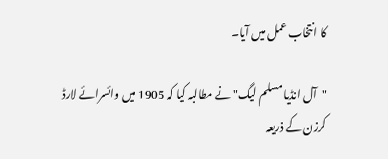کا انتخاب عمل میں آیا۔

"آل انڈیا مسلم لیگ" نے مطالبہ کیا کہ 1905 میں وائسرائے لارڈ کرزن کے ذریعہ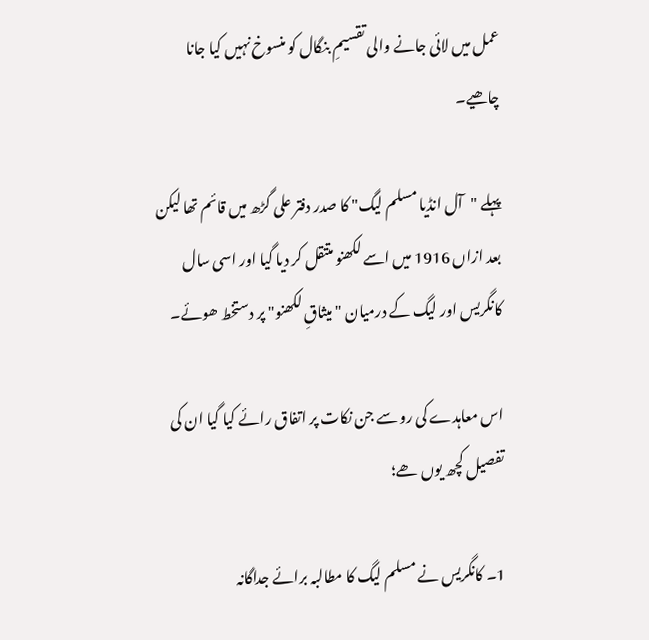عمل میں لائی جانے والی تقسیمِ بنگال کو منسوخ نہیں کیا جانا چاھیے۔

پہلے "آل انڈیا مسلم لیگ" کا صدر دفتر علی گڑھ میں قائم تھا لیکن بعد ازاں 1916 میں اسے لکھنو متتقل کر دیا گیا اور اسی سال کانگریس اور لیگ کے درمیان "میثاقِ لکھنو" پر دستخط ھوئے۔

اس معاہدے کی رو سے جن نکات پر اتفاق رائے کیا گیا ان کی تفصیل کچھ یوں ھے؛

1۔ کانگریس نے مسلم لیگ کا مطالبہ برائے جداگانہ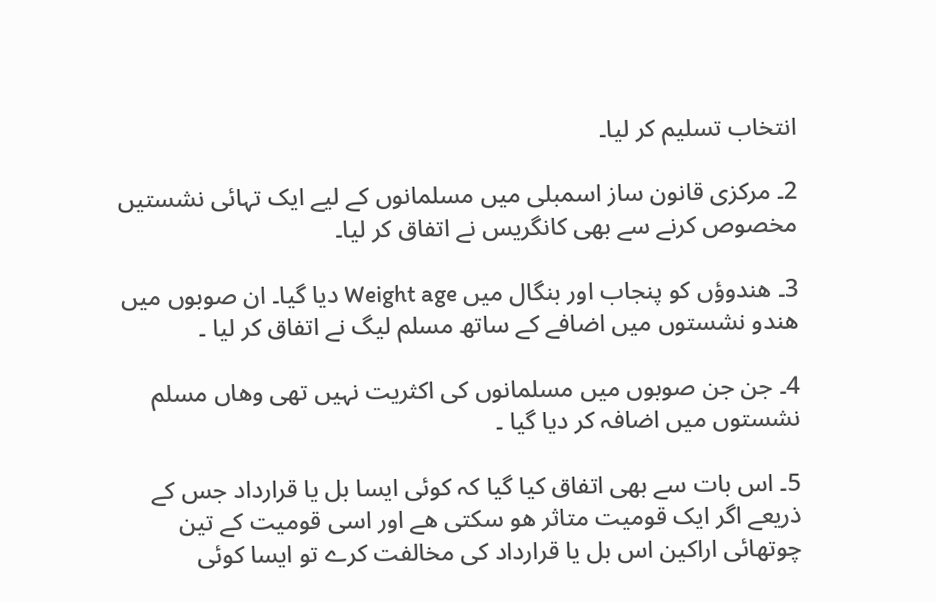انتخاب تسلیم کر لیا۔

2۔ مرکزی قانون ساز اسمبلی میں مسلمانوں کے لیے ایک تہائی نشستیں مخصوص کرنے سے بھی کانگریس نے اتفاق کر لیا۔

3۔ ھندوؤں کو پنجاب اور بنگال میں Weight age دیا گیا۔ ان صوبوں میں ھندو نشستوں میں اضافے کے ساتھ مسلم لیگ نے اتفاق کر لیا ۔

4۔ جن جن صوبوں میں مسلمانوں کی اکثریت نہیں تھی وھاں مسلم نشستوں میں اضافہ کر دیا گیا ۔

5۔ اس بات سے بھی اتفاق کیا گیا کہ کوئی ایسا بل یا قرارداد جس کے ذریعے اگر ایک قومیت متاثر ھو سکتی ھے اور اسی قومیت کے تین چوتھائی اراکین اس بل یا قرارداد کی مخالفت کرے تو ایسا کوئی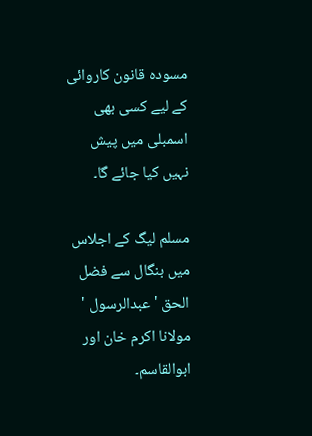مسودہ قانون کاروائی کے لیے کسی بھی اسمبلی میں پیش نہیں کیا جائے گا۔

مسلم لیگ کے اجلاس میں بنگال سے فضل الحق ' عبدالرسول ' مولانا اکرم خان اور ابوالقاسم۔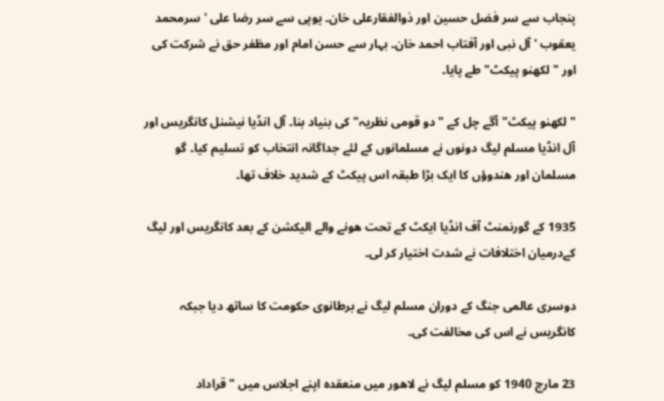پنجاب سے سر فضل حسین اور ذوالفقارعلی خان۔ یوپی سے سر رضا علی ' سرمحمد یعقوب ' آل نبی اور آفتاب احمد خان۔ بہار سے حسن امام اور مظفر حق نے شرکت کی اور "لکھنو پیکٹ" طے پایا۔

"لکھنو پیکٹ" آگے چل کے "دو قومی نظریہ" کی بنیاد بنا۔ آل انڈیا نیشنل کانگریس اور آل انڈیا مسلم لیگ دونوں نے مسلمانوں کے لئے جداگانہ انتخاب کو تسلیم کیا۔ گو مسلمان اور ھندوؤں کا ایک بڑا طبقہ اس پیکٹ کے شدید خلاف تھا۔

1935 کے گورنمنٹ آف انڈیا ایکٹ کے تحت ھونے والے الیکشن کے بعد کانگریس اور لیگ کےدرمیان اختلافات نے شدت اختیار کر لی۔

دوسری عالمی جنگ کے دوران مسلم لیگ نے برطانوی حکومت کا ساتھ دیا جبکہ کانگریس نے اس کی مخالفت کی۔

23 مارچ 1940 کو مسلم لیگ نے لاھور میں منعقدہ اپنے اجلاس میں "قراداد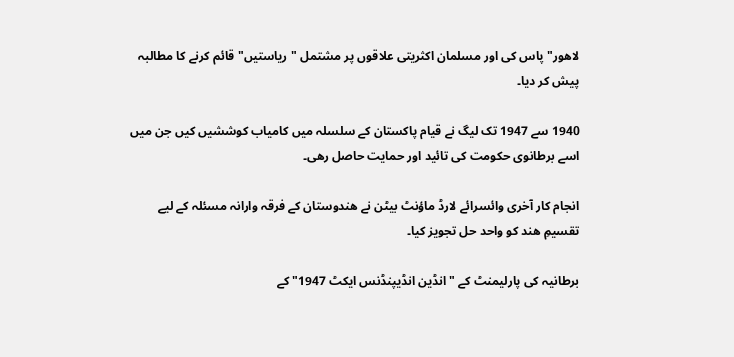لاھور" پاس کی اور مسلمان اکثریتی علاقوں پر مشتمل "ریاستیں" قائم کرنے کا مطالبہ پیش کر دیا۔

1940 سے 1947 تک لیگ نے قیام پاکستان کے سلسلہ میں کامیاب کوششیں کیں جن میں اسے برطانوی حکومت کی تائید اور حمایت حاصل رھی۔

انجام کار آخری وائسرائے لارڈ ماؤنٹ بیٹن نے ھندوستان کے فرقہ وارانہ مسئلہ کے لیے تقسیمِ ھند کو واحد حل تجویز کیا۔

برطانیہ کی پارلیمنٹ کے " انڈین انڈیپنڈنس ایکٹ 1947" کے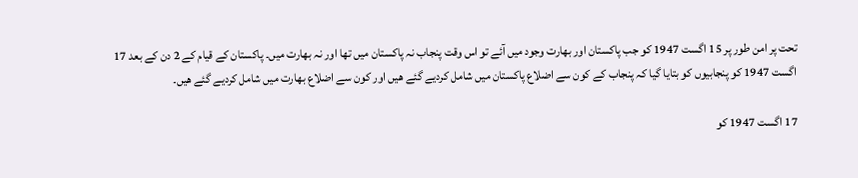تحت پر امن طور پر 15 اگست 1947 کو جب پاکستان اور بھارت وجود میں آئے تو اس وقت پنجاب نہ پاکستان میں تھا اور نہ بھارت میں۔ پاکستان کے قیام کے 2 دن کے بعد 17 اگست 1947 کو پنجابیوں کو بتایا گیا کہ پنجاب کے کون سے اضلاع پاکستان میں شامل کردیے گئے ھیں اور کون سے اضلاع بھارت میں شامل کردیے گئے ھیں۔

17 اگست 1947 کو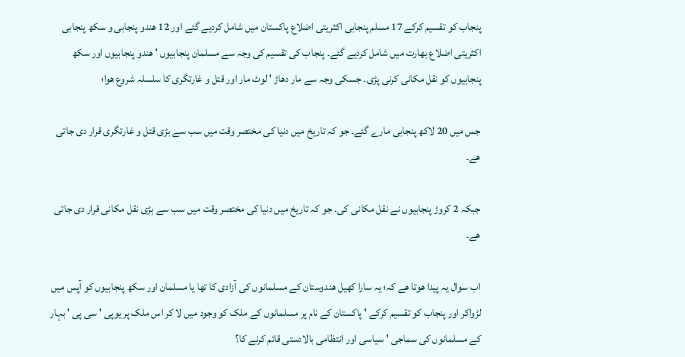پنجاب کو تقسیم کرکے 17 مسلم پنجابی اکثریتی اضلاع پاکستان میں شامل کردیے گئے اور 12 ھندو پنجابی و سکھ پنجابی اکثریتی اضلاع بھارت میں شامل کردیے گئے۔ پنجاب کی تقسیم کی وجہ سے مسلمان پنجابیوں ' ھندو پنجابیوں اور سکھ پنجابیوں کو نقل مکانی کرنی پڑی۔ جسکی وجہ سے مار دھاڑ ' لوٹ مار اور قتل و غارتگری کا سلسلہ شروع ھوا؛

جس میں 20 لاکھ پنجابی مارے گئے۔ جو کہ تاریخ میں دنیا کی مختصر وقت میں سب سے بڑی قتل و غارتگری قرار دی جاتی ھے۔

جبکہ 2 کروڑ پنجابیوں نے نقل مکانی کی۔ جو کہ تاریخ میں دنیا کی مختصر وقت میں سب سے بڑی نقل مکانی قرار دی جاتی ھے۔

اب سوال یہ پیدا ھوتا ھے کہ؛ یہ سارا کھیل ھندوستان کے مسلمانوں کی آزادی کا تھا یا مسلمان اور سکھ پنجابیوں کو آپس میں لڑواکر اور پنجاب کو تقسیم کرکے ' پاکستان کے نام پر مسلمانوں کے ملک کو وجود میں لا کر اس ملک پر یوپی ' سی پی ' بہار کے مسلمانوں کی سماجی ' سیاسی اور انتظامی بالادستی قائم کرنے کا؟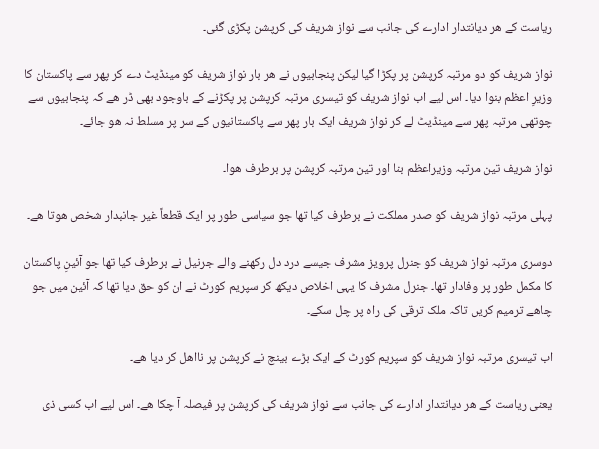ریاست کے ھر دیانتدار ادارے کی جانب سے نواز شریف کی کرپشن پکڑی گئی۔

نواز شریف کو دو مرتبہ کرپشن پر پکڑا گیا لیکن پنجابیوں نے ھر بار نواز شریف کو مینڈیٹ دے کر پھر سے پاکستان کا وزیرِ اعظم بنوا دیا۔ اس لیے اب نواز شریف کو تیسری مرتبہ کرپشن پر پکڑنے کے باوجود بھی ڈر ھے کہ پنجابیوں سے چوتھی مرتبہ پھر سے مینڈیٹ لے کر نواز شریف ایک بار پھر سے پاکستانیوں کے سر پر مسلط نہ ھو جائے۔

نواز شریف تین مرتبہ وزیراعظم بنا اور تین مرتبہ کرپشن پر برطرف ھوا۔

پہلی مرتبہ نواز شریف کو صدر مملکت نے برطرف کیا تھا جو سیاسی طور پر ایک قطعاً غیر جانبدار شخص ھوتا ھے۔

دوسری مرتبہ نواز شریف کو جنرل پرویز مشرف جیسے درد دل رکھنے والے جرنیل نے برطرف کیا تھا جو آئینِ پاکستان کا مکمل طور پر وفادار تھا۔ جنرل مشرف کا یہی اخلاص دیکھ کر سپریم کورٹ نے ان کو حق دیا تھا کہ آئین میں جو چاھے ترمیم کریں تاکہ ملک ترقی کی راہ پر چل سکے۔

اب تیسری مرتبہ نواز شریف کو سپریم کورٹ کے ایک بڑے بینچ نے کرپشن پر نااھل کر دیا ھے۔

یعنی ریاست کے ھر دیانتدار ادارے کی جانب سے نواز شریف کی کرپشن پر فیصلہ آ چکا ھے۔ اس لیے اب کسی ذی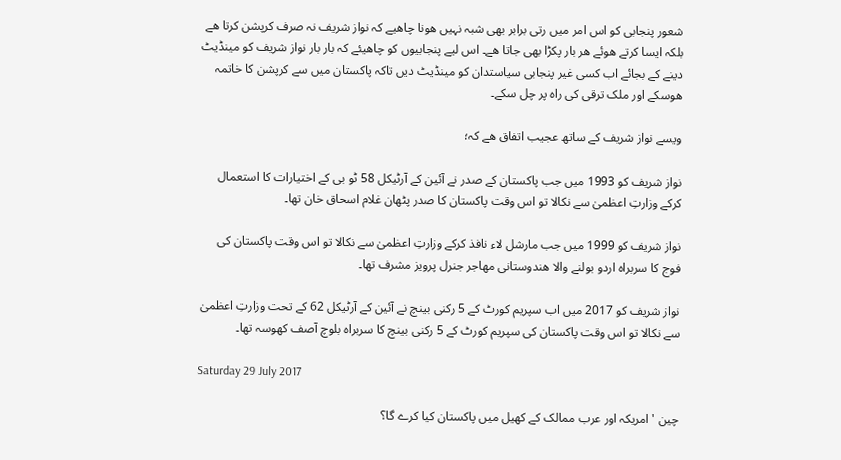شعور پنجابی کو اس امر میں رتی برابر بھی شبہ نہیں ھونا چاھیے کہ نواز شریف نہ صرف کرپشن کرتا ھے بلکہ ایسا کرتے ھوئے ھر بار پکڑا بھی جاتا ھے۔ اس لیے پنجابیوں کو چاھیئے کہ بار بار نواز شریف کو مینڈیٹ دینے کے بجائے اب کسی غیر پنجابی سیاستدان کو مینڈیٹ دیں تاکہ پاکستان میں سے کرپشن کا خاتمہ ھوسکے اور ملک ترقی کی راہ پر چل سکے۔

ویسے نواز شریف کے ساتھ عجیب اتفاق ھے کہ؛

نواز شریف کو 1993 میں جب پاکستان کے صدر نے آئین کے آرٹیکل 58 ٹو بی کے اختیارات کا استعمال کرکے وزارتِ اعظمیٰ سے نکالا تو اس وقت پاکستان کا صدر پٹھان غلام اسحاق خان تھا۔

نواز شریف کو 1999 میں جب مارشل لاء نافذ کرکے وزارتِ اعظمیٰ سے نکالا تو اس وقت پاکستان کی فوج کا سربراہ اردو بولنے والا ھندوستانی مھاجر جنرل پرویز مشرف تھا۔

نواز شریف کو 2017 میں اب سپریم کورٹ کے 5 رکنی بینچ نے آئین کے آرٹیکل 62 کے تحت وزارتِ اعظمیٰ سے نکالا تو اس وقت پاکستان کی سپریم کورٹ کے 5 رکنی بینچ کا سربراہ بلوچ آصف کھوسہ تھا۔

Saturday 29 July 2017

چین ' امریکہ اور عرب ممالک کے کھیل میں پاکستان کیا کرے گا؟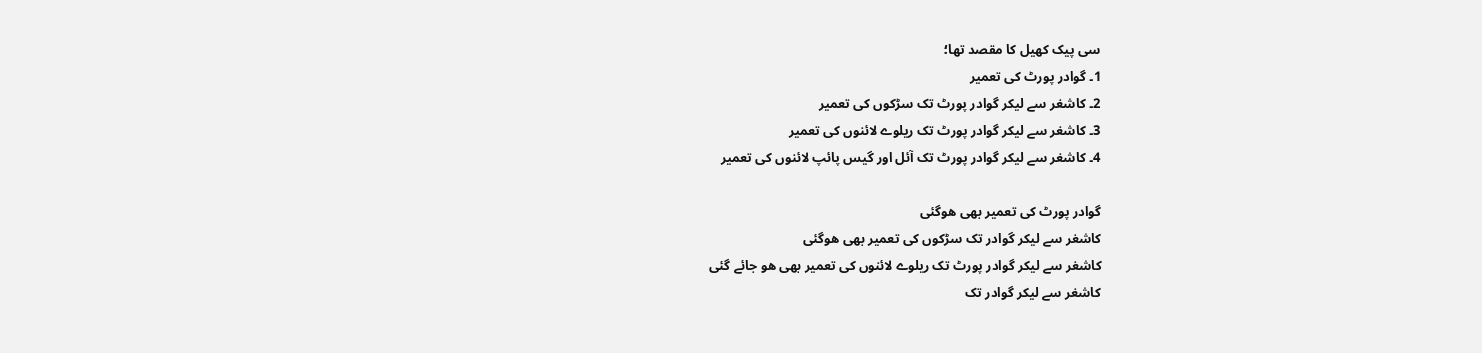سی پیک کھیل کا مقصد تھا؛
1۔ گوادر پورٹ کی تعمیر
2۔ کاشغر سے لیکر گوادر پورٹ تک سڑکوں کی تعمیر
3۔ کاشغر سے لیکر گوادر پورٹ تک ریلوے لائنوں کی تعمیر
4۔ کاشغر سے لیکر گوادر پورٹ تک آئل اور گیس پائپ لائنوں کی تعمیر

گوادر پورٹ کی تعمیر بھی ھوگئی
کاشغر سے لیکر گوادر تک سڑکوں کی تعمیر بھی ھوگئی
کاشغر سے لیکر گوادر پورٹ تک ریلوے لائنوں کی تعمیر بھی ھو جائے گئی
کاشغر سے لیکر گوادر تک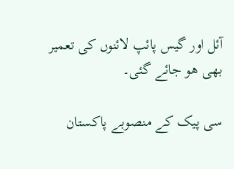آئل اور گیس پائپ لائنوں کی تعمیر بھی ھو جائے گئی۔

سی پیک کے منصوبے پاکستان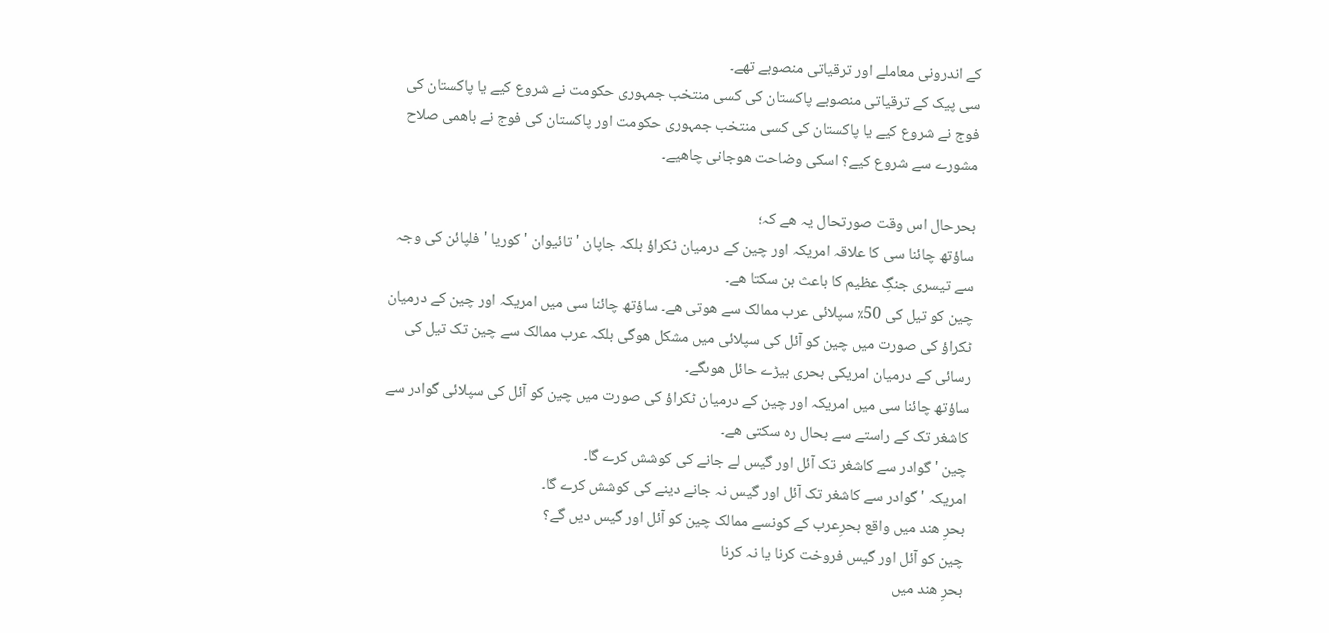کے اندرونی معاملے اور ترقیاتی منصوبے تھے۔
سی پیک کے ترقیاتی منصوبے پاکستان کی کسی منتخب جمہوری حکومت نے شروع کیے یا پاکستان کی فوج نے شروع کیے یا پاکستان کی کسی منتخب جمہوری حکومت اور پاکستان کی فوج نے باھمی صلاح مشورے سے شروع کیے؟ اسکی وضاحت ھوجانی چاھیے۔

بحرحال اس وقت صورتحال یہ ھے کہ؛
ساؤتھ چائنا سی کا علاقہ امریکہ اور چین کے درمیان ٹکراؤ بلکہ جاپان ' تائیوان ' کوریا ' فلپائن کی وجہ سے تیسری جنگِ عظیم کا باعث بن سکتا ھے۔
چین کو تیل کی 50٪ سپلائی عرب ممالک سے ھوتی ھے۔ ساؤتھ چائنا سی میں امریکہ اور چین کے درمیان ٹکراؤ کی صورت میں چین کو آئل کی سپلائی میں مشکل ھوگی بلکہ عرب ممالک سے چین تک تیل کی رسائی کے درمیان امریکی بحری بیڑے حائل ھوںگے۔
ساؤتھ چائنا سی میں امریکہ اور چین کے درمیان ٹکراؤ کی صورت میں چین کو آئل کی سپلائی گوادر سے کاشغر تک کے راستے سے بحال رہ سکتی ھے۔
چین ' گوادر سے کاشغر تک آئل اور گیس لے جانے کی کوشش کرے گا۔
امریکہ ' گوادر سے کاشغر تک آئل اور گیس نہ جانے دینے کی کوشش کرے گا۔
بحرِ ھند میں واقع بحرِعرب کے کونسے ممالک چین کو آئل اور گیس دیں گے؟
چین کو آئل اور گیس فروخت کرنا یا نہ کرنا
بحرِ ھند میں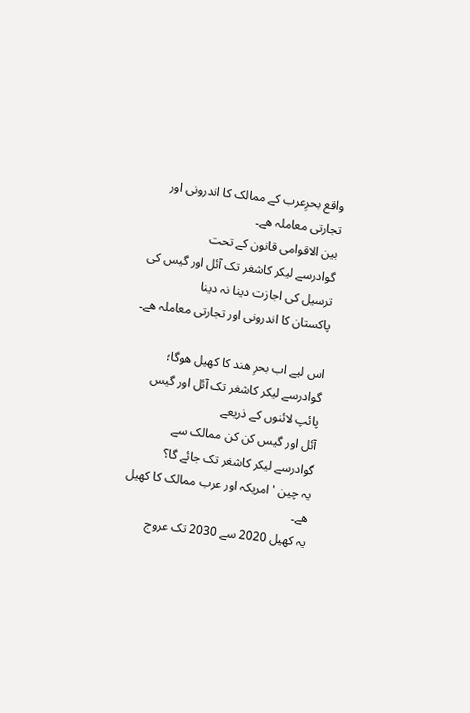واقع بحرِعرب کے ممالک کا اندرونی اور تجارتی معاملہ ھے۔
بین الاقوامی قانون کے تحت
گوادرسے لیکر کاشغر تک آئل اور گیس کی ترسیل کی اجازت دینا نہ دینا
پاکستان کا اندرونی اور تجارتی معاملہ ھے۔

اس لیے اب بحرِ ھند کا کھیل ھوگا؛
گوادرسے لیکر کاشغر تک آئل اور گیس پائپ لائنوں کے ذریعے
آئل اور گیس کن کن ممالک سے
گوادرسے لیکر کاشغر تک جائے گا؟
یہ چین ' امریکہ اور عرب ممالک کا کھیل ھے۔
یہ کھیل 2020 سے 2030 تک عروج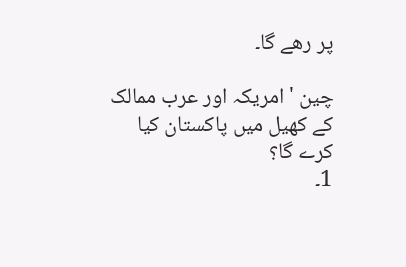پر رھے گا۔

چین ' امریکہ اور عرب ممالک کے کھیل میں پاکستان کیا کرے گا؟
1۔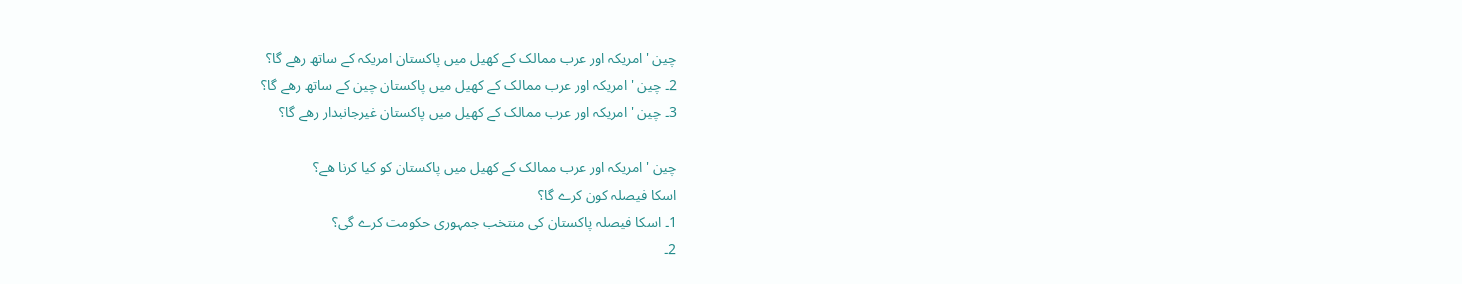چین ' امریکہ اور عرب ممالک کے کھیل میں پاکستان امریکہ کے ساتھ رھے گا؟
2۔ چین ' امریکہ اور عرب ممالک کے کھیل میں پاکستان چین کے ساتھ رھے گا؟
3۔ چین ' امریکہ اور عرب ممالک کے کھیل میں پاکستان غیرجانبدار رھے گا؟

چین ' امریکہ اور عرب ممالک کے کھیل میں پاکستان کو کیا کرنا ھے؟
اسکا فیصلہ کون کرے گا؟
1۔ اسکا فیصلہ پاکستان کی منتخب جمہوری حکومت کرے گی؟
2۔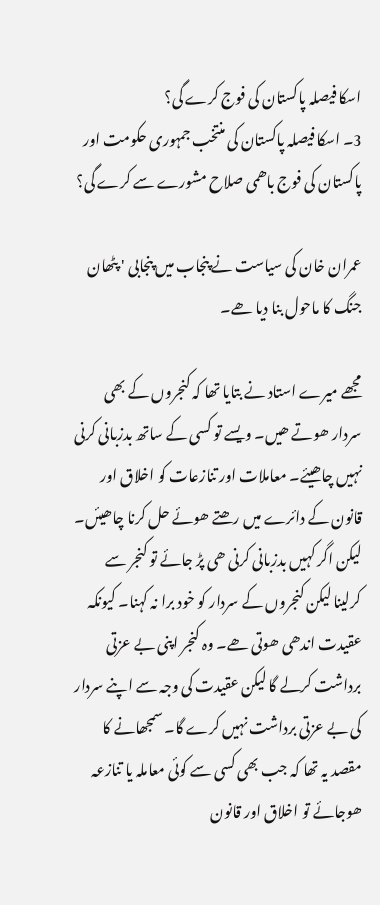اسکا فیصلہ پاکستان کی فوج کرے گی؟
3۔ اسکا فیصلہ پاکستان کی منتخب جمہوری حکومت اور پاکستان کی فوج باھمی صلاح مشورے سے کرے گی؟

عمران خان کی سیاست نے پنجاب میں پنجابی ' پٹھان جنگ کا ماحول بنا دیا ھے۔

مجھے میرے استاد نے بتایا تھا کہ کنجروں کے بھی سردار ھوتے ھیں۔ ویسے تو کسی کے ساتھ بدزبانی کرنی نہیں چاھیئے۔ معاملات اور تنازعات کو اخلاق اور قانون کے دائرے میں رھتے ھوئے حل کرنا چاھیئں۔ لیکن اگر کہیں بدزبانی کرنی ھی پڑ جائے تو کنجر سے کرلینا لیکن کنجروں کے سردار کو خود برا نہ کہنا۔ کیونکہ عقیدت اندھی ھوتی ھے۔ وہ کنجر اپنی بے عزتی برداشت کرلے گا لیکن عقیدت کی وجہ سے اپنے سردار کی بے عزتی برداشت نہیں کرے گا۔ سمجھانے کا مقصد یہ تھا کہ جب بھی کسی سے کوئی معاملہ یا تنازعہ ھوجائے تو اخلاق اور قانون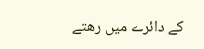کے دائرے میں رھتے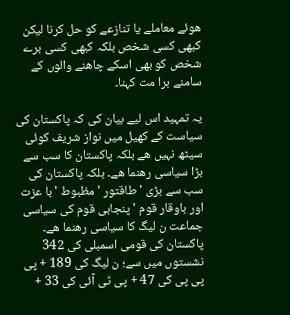ھوئے معاملے یا تنازعے کو حل کرنا لیکن کبھی کسی شخص بلکہ کبھی کسی برے شخص کو بھی اسکے چاھنے والوں کے سامنے برا مت کہنا۔

یہ تمہید اس لیے بیان کی کہ پاکستان کی سیاست کے کھیل میں نواز شریف کوئی سیٹھ نہیں ھے بلکہ پاکستان کا سب سے بڑا سیاسی رھنما ھے۔ بلکہ پاکستان کی سب سے بڑی ' طاقتور ' مظبوط ' با عزت اور باوقار قوم ' پنجابی قوم کی سیاسی جماعت ن لیگ کا سیاسی رھنما ھے۔ پاکستان کی قومی اسمبلی کی 342 نشستوں میں سے؛ ن لیگ کی 189 + پی پی پی کی 47 + پی ٹی آئی کی 33 +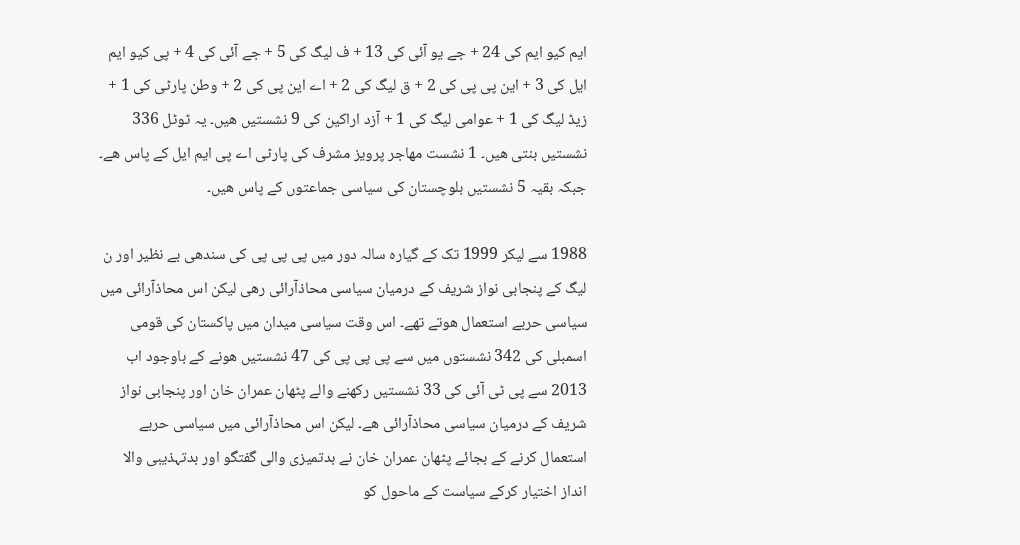ایم کیو ایم کی 24 + جے یو آئی کی 13 + ف لیگ کی 5 + جے آئی کی 4 + پی کیو ایم ایل کی 3 + این پی پی کی 2 + ق لیگ کی 2 + اے این پی کی 2 + وطن پارٹی کی 1 + زیڈ لیگ کی 1 + عوامی لیگ کی 1 + آزد اراکین کی 9 نشستیں ھیں۔ یہ ٹوٹل 336 نشستیں بنتی ھیں۔ 1 نشست مھاجر پرویز مشرف کی پارٹی اے پی ایم ایل کے پاس ھے۔ جبکہ بقیہ 5 نشستیں بلوچستان کی سیاسی جماعتوں کے پاس ھیں۔

1988 سے لیکر 1999 تک کے گیارہ سالہ دور میں پی پی پی کی سندھی بے نظیر اور ن لیگ کے پنجابی نواز شریف کے درمیان سیاسی محاذآرائی رھی لیکن اس محاذآرائی میں سیاسی حربے استعمال ھوتے تھے۔ اس وقت سیاسی میدان میں پاکستان کی قومی اسمبلی کی 342 نشستوں میں سے پی پی پی کی 47 نشستیں ھونے کے باوجود اب 2013 سے پی ٹی آئی کی 33 نشستیں رکھنے والے پٹھان عمران خان اور پنجابی نواز شریف کے درمیان سیاسی محاذآرائی ھے۔ لیکن اس محاذآرائی میں سیاسی حربے استعمال کرنے کے بجائے پٹھان عمران خان نے بدتمیزی والی گفتگو اور بدتہذیبی والا انداز اختیار کرکے سیاست کے ماحول کو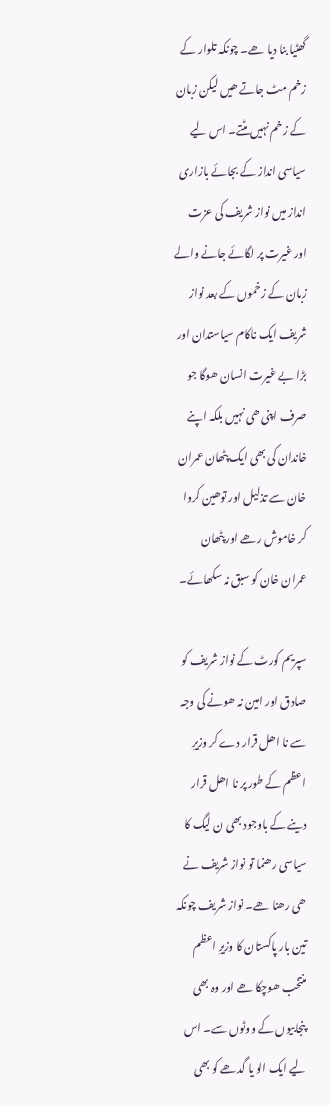گھٹیا بنا دیا ھے۔ چونکہ تلوار کے زخم مٹ جاتے ھیں لیکن زبان کے زخم نہیں مٹتے۔ اس لیے سیاسی انداز کے بجائے بازاری انداز میں نواز شریف کی عزت اور غیرت پر لگائے جانے والے زبان کے زخموں کے بعد نواز شریف ایک ناکام سیاستدان اور بڑا بے غیرت انسان ھوگا جو صرف اپنی ھی نہیں بلکہ اپنے خاندان کی بھی ایک پٹھان عمران خان سے تذلیل اور توھین کروا کر خاموش رھے اور پٹھان عمران خان کو سبق نہ سکھائے۔

سپریم کورٹ کے نواز شریف کو صادق اور امین نہ ھونے کی وجہ سے نا اھل قرار دے کر وزیرِ اعظم کے طور پر نا اھل قرار دینے کے باوجود بھی ن لیگ کا سیاسی رھنما تو نواز شریف نے ھی رھنا ھے۔ نواز شریف چونکہ تین بار پاکستان کا وزیرِ اعظم منتخب ھوچکا ھے اور وہ بھی پنجابیوں کے ووٹوں سے۔ اس لیے ایک الو یا گدھے کو بھی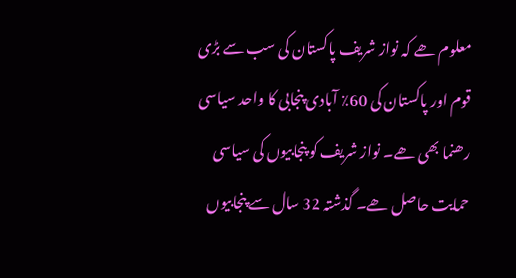معلوم ھے کہ نواز شریف پاکستان کی سب سے بڑی قوم اور پاکستان کی 60٪ آبادی پنجابی کا واحد سیاسی رھنما بھی ھے۔ نواز شریف کو پنجابیوں کی سیاسی حمایت حاصل ھے۔ گذشتہ 32 سال سے پنجابیوں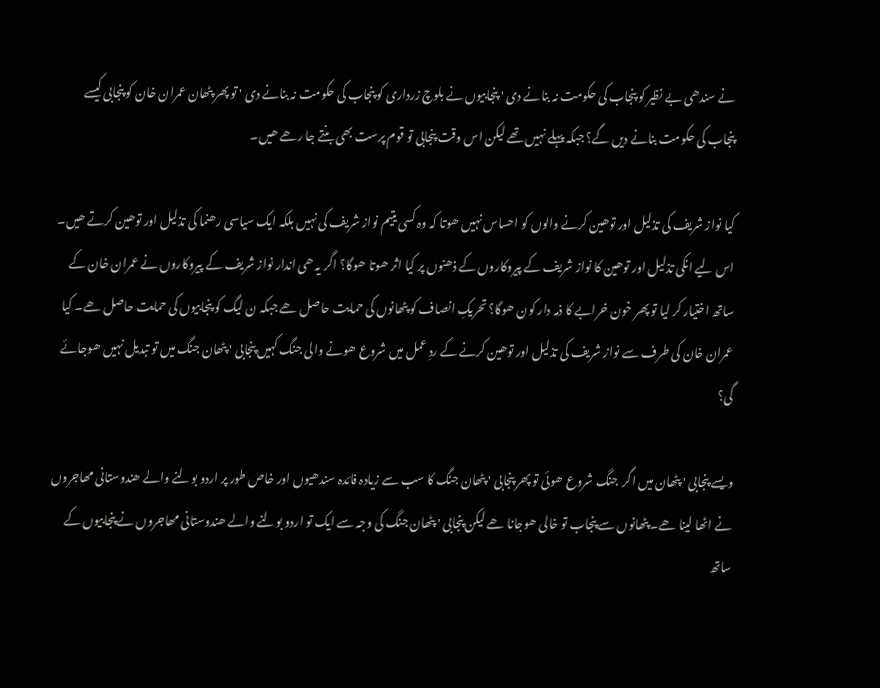نے سندھی بے نظیر کو پنجاب کی حکومت نہ بنانے دی ' پنجابیوں نے بلوچ زرداری کو پنجاب کی حکومت نہ بنانے دی ' تو پھر پٹھان عمران خان کو پنجابی کیسے پنجاب کی حکومت بنانے دیں گے؟ جبکہ پہلے نہیں تھے لیکن اس وقت پنجابی تو قوم پرست بھی بنتے جا رھے ھیں۔

کیا نواز شریف کی تذلیل اور توھین کرنے والوں کو احساس نہیں ھوتا کہ وہ کسی یتیم نواز شریف کی نہیں بلکہ ایک سیاسی رھنما کی تذلیل اور توھین کرتے ھیں۔ اس لیے انکی تذلیل اور توھین کا نواز شریف کے پیروکاروں کے ذھنوں پر کیا اثر ھوتا ھوگا؟ اگر یہ ھی اندار نواز شریف کے پیروکاروں نے عمران خان کے ساتھ اختیار کر لیا تو پھر خون خرابے کا ذمہ دار کون ھوگا؟ تحریکِ انصاف کو پٹھانوں کی حمایت حاصل ھے جبکہ ن لیگ کو پنجابیوں کی حمایت حاصل ھے۔ کیا عمران خان کی طرف سے نواز شریف کی تذلیل اور توھین کرنے کے ردِ عمل میں شروع ھونے والی جنگ کہیں پنجابی ' پٹھان جنگ میں تو تبدیل نہیں ھوجائے گی؟

ویسے پنجابی ' پٹھان میں اگر  جنگ شروع ھوئی تو پھر پنجابی ' پٹھان جنگ کا سب سے زیادہ فائدہ سندھیوں اور خاص طور پر اردو بولنے والے ھندوستانی مھاجروں نے اٹھا لینا ھے۔ پٹھانوں سے پنجاب تو خالی ھوجانا ھے لیکن پنجابی ' پٹھان جنگ کی وجہ سے ایک تو اردو بولنے والے ھندوستانی مھاجروں نے پنجابیوں کے ساتھ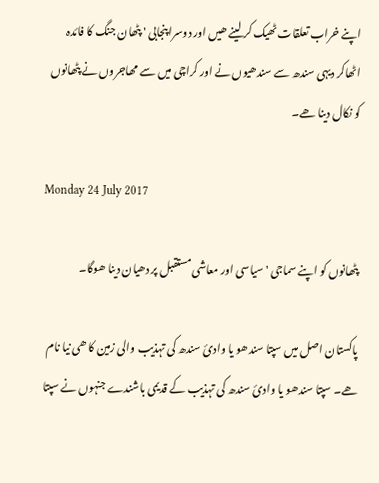اپنے خراب تعلقات ٹھیک کر لینے ھیں اور دوسرا پنجابی ' پٹھان جنگ کا فائدہ اٹھاکر دیہی سندھ سے سندھیوں نے اور کراچی میں سے مھاجروں نے پٹھانوں کو نکال دینا ھے۔

Monday 24 July 2017

پٹھانوں کو اپنے سماجی ' سیاسی اور معاشی مستقبل پر دھیان دینا ھوگا۔

پاکستان اصل میں سپتا سندھو یا وادئ سندھ کی تہذیب والی زمین کا ھی نیا نام ھے۔ سپتا سندھو یا وادئ سندھ کی تہذیب کے قدیمی باشندے جنہوں نے سپتا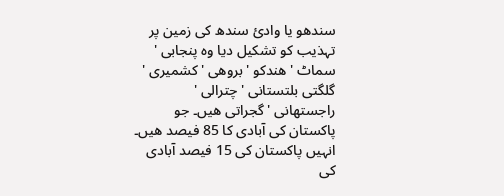سندھو یا وادئ سندھ کی زمین پر تہذیب کو تشکیل دیا وہ پنجابی ' سماٹ ' ھندکو ' بروھی ' کشمیری ' گلگتی بلتستانی ' چترالی ' راجستھانی ' گجراتی ھیں۔ جو پاکستان کی آبادی کا 85 فیصد ھیں۔ انہیں پاکستان کی 15 فیصد آبادی کی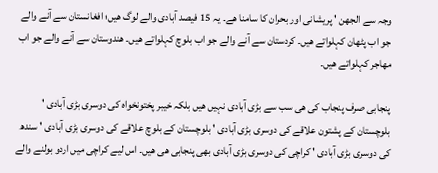وجہ سے الجھن ' پریشانی اور بحران کا سامنا ھے۔ یہ 15 فیصد آبادی والے لوگ ھیں؛ افغانستان سے آنے والے جو اب پٹھان کہلواتے ھیں۔ کردستان سے آنے والے جو اب بلوچ کہلواتے ھیں۔ ھندوستان سے آنے والے جو اب مھاجر کہلواتے ھیں۔

پنجابی صرف پنجاب کی ھی سب سے بڑی آبادی نہیں ھیں بلکہ خیبر پختونخواہ کی دوسری بڑی آبادی ' بلوچستان کے پشتون علاقے کی دوسری بڑی آبادی ' بلوچستان کے بلوچ علاقے کی دوسری بڑی آبادی ' سندھ کی دوسری بڑی آبادی ' کراچی کی دوسری بڑی آبادی بھی پنجابی ھی ھیں۔ اس لیے کراچی میں اردو بولنے والے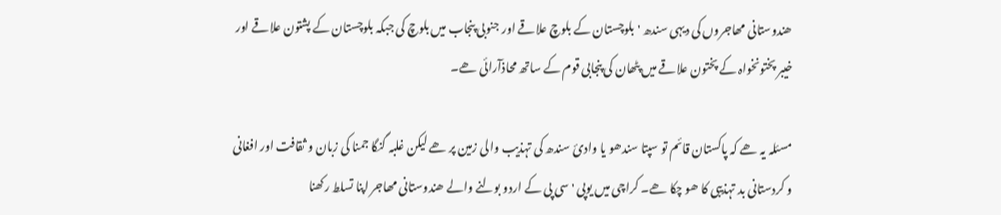ھندوستانی مھاجروں کی دیہی سندھ ' بلوچستان کے بلوچ علاقے اور جنوبی پنجاب میں بلوچ کی جبکہ بلوچستان کے پشتون علاقے اور خیبر پختونخواہ کے پختون علاقے میں پٹھان کی پنجابی قوم کے ساتھ محاذآرائی ھے۔

مسئلہ یہ ھے کہ پاکستان قائم تو سپتا سندھو یا وادئ سندھ کی تہذیب والی زمین پر ھے لیکن غلبہ گنگا جمنا کی زبان و ثقافت اور افغانی و کردستانی بد تہذیبی کا ھو چکا ھے۔ کراچی میں یوپی ' سی پی کے اردو بولنے والے ھندوستانی مھاجر اپنا تسلط رکھنا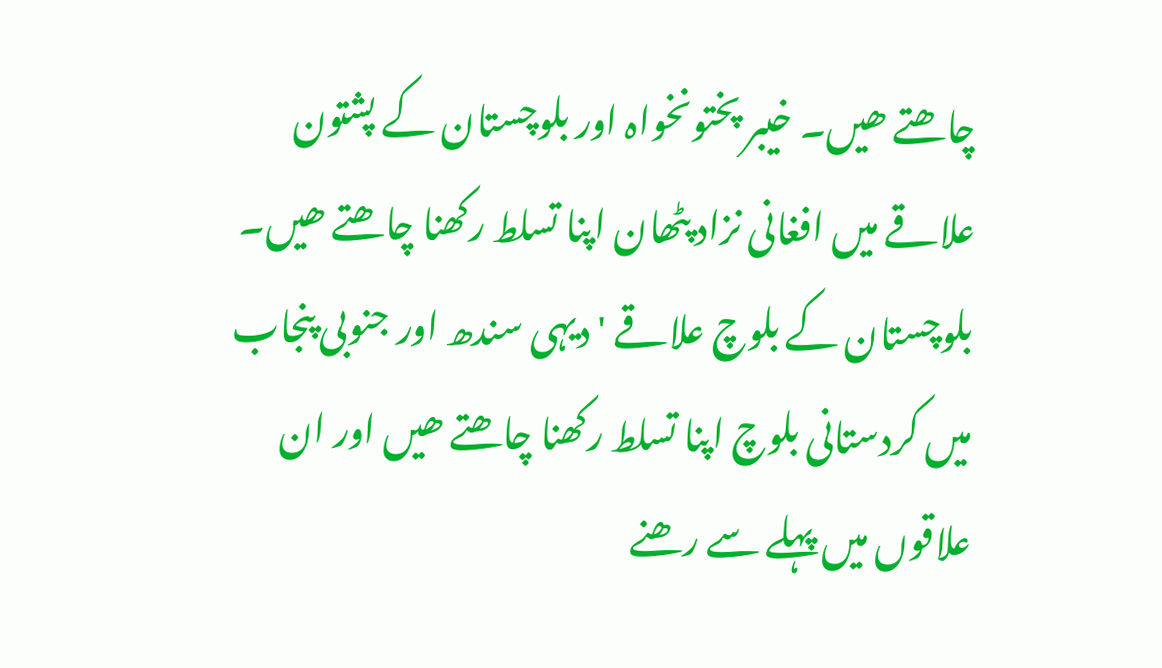چاھتے ھیں۔ خیبر پختونخواہ اور بلوچستان کے پشتون علاقے میں افغانی نزاد پٹھان اپنا تسلط رکھنا چاھتے ھیں۔ بلوچستان کے بلوچ علاقے ' دیہی سندھ اور جنوبی پنجاب میں کردستانی بلوچ اپنا تسلط رکھنا چاھتے ھیں اور ان علاقوں میں پہلے سے رھنے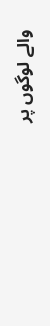والے لوگوں پر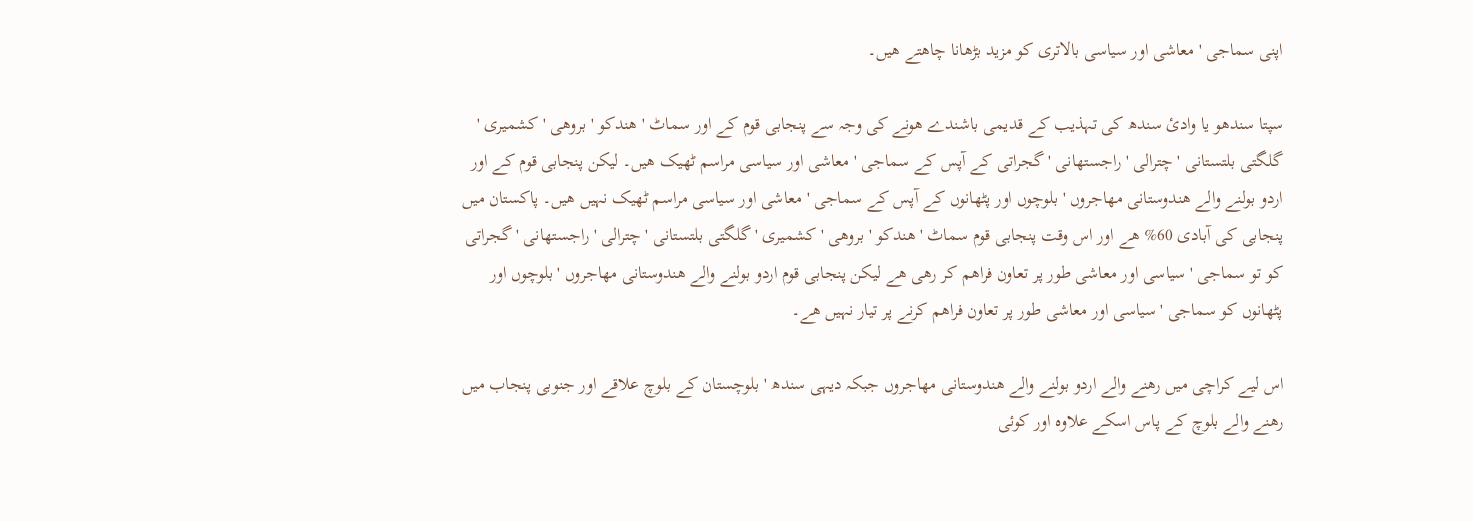اپنی سماجی ' معاشی اور سیاسی بالاتری کو مزید بڑھانا چاھتے ھیں۔

سپتا سندھو یا وادئ سندھ کی تہذیب کے قدیمی باشندے ھونے کی وجہ سے پنجابی قوم کے اور سماٹ ' ھندکو ' بروھی ' کشمیری ' گلگتی بلتستانی ' چترالی ' راجستھانی ' گجراتی کے آپس کے سماجی ' معاشی اور سیاسی مراسم ٹھیک ھیں۔ لیکن پنجابی قوم کے اور اردو بولنے والے ھندوستانی مھاجروں ' بلوچوں اور پٹھانوں کے آپس کے سماجی ' معاشی اور سیاسی مراسم ٹھیک نہیں ھیں۔ پاکستان میں پنجابی کی آبادی 60% ھے اور اس وقت پنجابی قوم سماٹ ' ھندکو ' بروھی ' کشمیری ' گلگتی بلتستانی ' چترالی ' راجستھانی ' گجراتی کو تو سماجی ' سیاسی اور معاشی طور پر تعاون فراھم کر رھی ھے لیکن پنجابی قوم اردو بولنے والے ھندوستانی مھاجروں ' بلوچوں اور پٹھانوں کو سماجی ' سیاسی اور معاشی طور پر تعاون فراھم کرنے پر تیار نہیں ھے۔

اس لیے کراچی میں رھنے والے اردو بولنے والے ھندوستانی مھاجروں جبکہ دیہی سندھ ' بلوچستان کے بلوچ علاقے اور جنوبی پنجاب میں رھنے والے بلوچ کے پاس اسکے علاوہ اور کوئی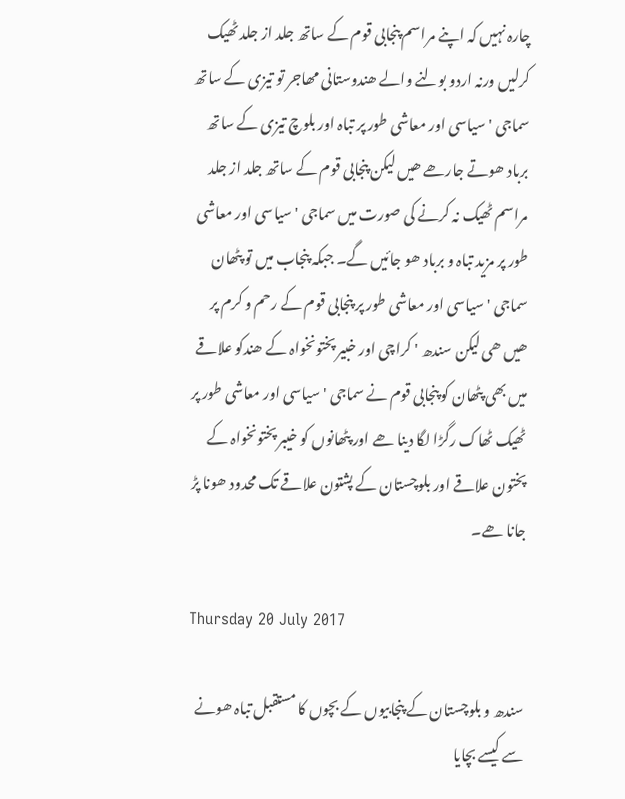چارہ نہیں کہ اپنے مراسم پنجابی قوم کے ساتھ جلد از جلد ٹھیک کرلیں ورنہ اردو بولنے والے ھندوستانی مھاجر تو تیزی کے ساتھ سماجی ' سیاسی اور معاشی طور پر تباہ اور بلوچ تیزی کے ساتھ برباد ھوتے جارھے ھیں لیکن پنجابی قوم کے ساتھ جلد از جلد مراسم ٹھیک نہ کرنے کی صورت میں سماجی ' سیاسی اور معاشی طور پر مزید تباہ و برباد ھو جائیں گے۔ جبکہ پنجاب میں تو پٹھان سماجی ' سیاسی اور معاشی طور پر پنجابی قوم کے رحم و کرم پر ھیں ھی لیکن سندھ ' کراچی اور خبیر پختونخواہ کے ھندکو علاقے میں بھی پٹھان کو پنجابی قوم نے سماجی ' سیاسی اور معاشی طور پر ٹھیک ٹھاک رگڑا لگا دینا ھے اور پٹھانوں کو خیبر پختونخواہ کے پختون علاقے اور بلوچستان کے پشتون علاقے تک محدود ھونا پڑ جانا ھے۔

Thursday 20 July 2017

سندھ و بلوچستان کے پنجابیوں کے بچوں کا مستقبل تباہ ھونے سے کیسے بچایا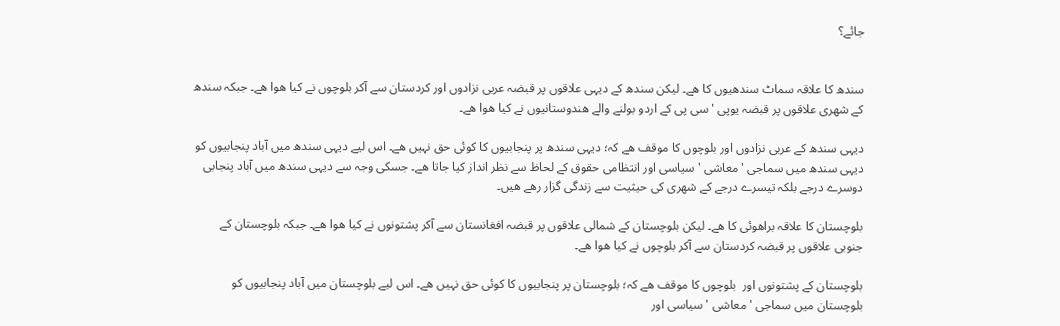جائے؟


سندھ کا علاقہ سماٹ سندھیوں کا ھے۔ لیکن سندھ کے دیہی علاقوں پر قبضہ عربی نزادوں اور کردستان سے آکر بلوچوں نے کیا ھوا ھے۔ جبکہ سندھ کے شھری علاقوں پر قبضہ یوپی ' سی پی کے اردو بولنے والے ھندوستانیوں نے کیا ھوا ھے۔

دیہی سندھ کے عربی نزادوں اور بلوچوں کا موقف ھے کہ؛ دیہی سندھ پر پنجابیوں کا کوئی حق نہیں ھے۔ اس لیے دیہی سندھ میں آباد پنجابیوں کو دیہی سندھ میں سماجی ' معاشی ' سیاسی اور انتظامی حقوق کے لحاظ سے نظر انداز کیا جاتا ھے۔ جسکی وجہ سے دیہی سندھ میں آباد پنجابی دوسرے درجے بلکہ تیسرے درجے کے شھری کی حیثیت سے زندگی گزار رھے ھیں۔

بلوچستان کا علاقہ براھوئی کا ھے۔ لیکن بلوچستان کے شمالی علاقوں پر قبضہ افغانستان سے آکر پشتونوں نے کیا ھوا ھے۔ جبکہ بلوچستان کے جنوبی علاقوں پر قبضہ کردستان سے آکر بلوچوں نے کیا ھوا ھے۔

بلوچستان کے پشتونوں اور  بلوچوں کا موقف ھے کہ؛ بلوچستان پر پنجابیوں کا کوئی حق نہیں ھے۔ اس لیے بلوچستان میں آباد پنجابیوں کو بلوچستان میں سماجی ' معاشی ' سیاسی اور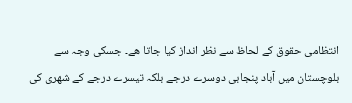انتظامی حقوق کے لحاظ سے نظر انداز کیا جاتا ھے۔ جسکی وجہ سے بلوچستان میں آباد پنجابی دوسرے درجے بلکہ تیسرے درجے کے شھری کی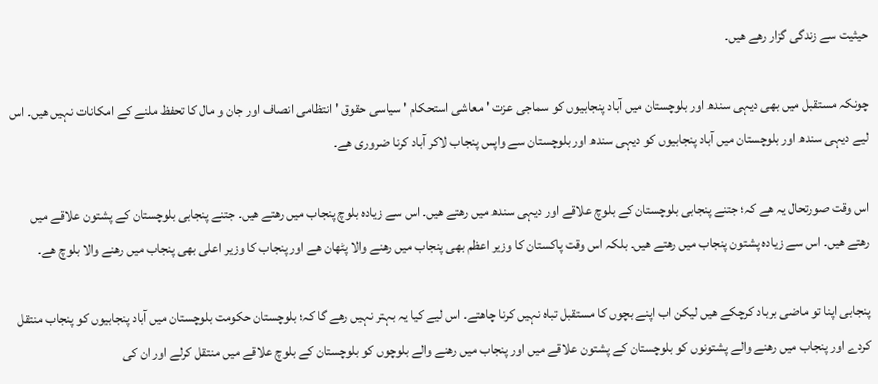حیثیت سے زندگی گزار رھے ھیں۔

چونکہ مستقبل میں بھی دیہی سندھ اور بلوچستان میں آباد پنجابیوں کو سماجی عزت ' معاشی استحکام ' سیاسی حقوق ' انتظامی انصاف اور جان و مال کا تحفظ ملنے کے امکانات نہیں ھیں۔ اس لیے دیہی سندھ اور بلوچستان میں آباد پنجابیوں کو دیہی سندھ اور بلوچستان سے واپس پنجاب لاکر آباد کرنا ضروری ھے۔

اس وقت صورتحال یہ ھے کہ؛ جتنے پنجابی بلوچستان کے بلوچ علاقے اور دیہی سندھ میں رھتے ھیں۔ اس سے زیادہ بلوچ پنجاب میں رھتے ھیں۔ جتنے پنجابی بلوچستان کے پشتون علاقے میں رھتے ھیں۔ اس سے زیادہ پشتون پنجاب میں رھتے ھیں۔ بلکہ اس وقت پاکستان کا وزیر اعظم بھی پنجاب میں رھنے والا پٹھان ھے اور پنجاب کا وزیر اعلی بھی پنجاب میں رھنے والا بلوچ ھے۔

پنجابی اپنا تو ماضی برباد کرچکے ھیں لیکن اب اپنے بچوں کا مستقبل تباہ نہیں کرنا چاھتے۔ اس لیے کیا یہ بہتر نہیں رھے گا کہ؛ بلوچستان حکومت بلوچستان میں آباد پنجابیوں کو پنجاب منتقل کردے اور پنجاب میں رھنے والے پشتونوں کو بلوچستان کے پشتون علاقے میں اور پنجاب میں رھنے والے بلوچوں کو بلوچستان کے بلوچ علاقے میں منتقل کرلے اور ان کی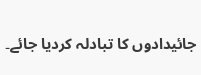جائیدادوں کا تبادلہ کردیا جائے۔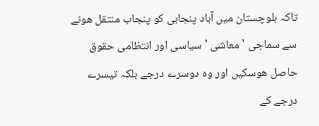تاکہ بلوچستان میں آباد پنجابی کو پنجاب منتقل ھونے سے سماجی ' معاشی ' سیاسی اور انتظامی حقوق حاصل ھوسکیں اور وہ دوسرے درجے بلکہ تیسرے درجے کے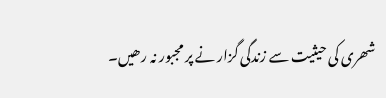شھری کی حیثیت سے زندگی گزار نے پر مجبور نہ رھیں۔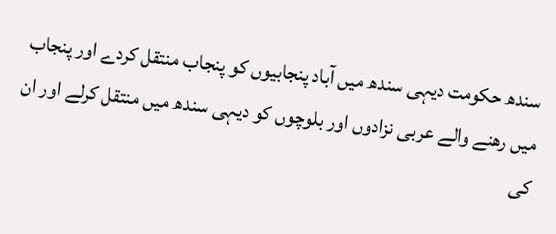سندھ حکومت دیہی سندھ میں آباد پنجابیوں کو پنجاب منتقل کردے اور پنجاب میں رھنے والے عربی نزادوں اور بلوچوں کو دیہی سندھ میں منتقل کرلے اور ان کی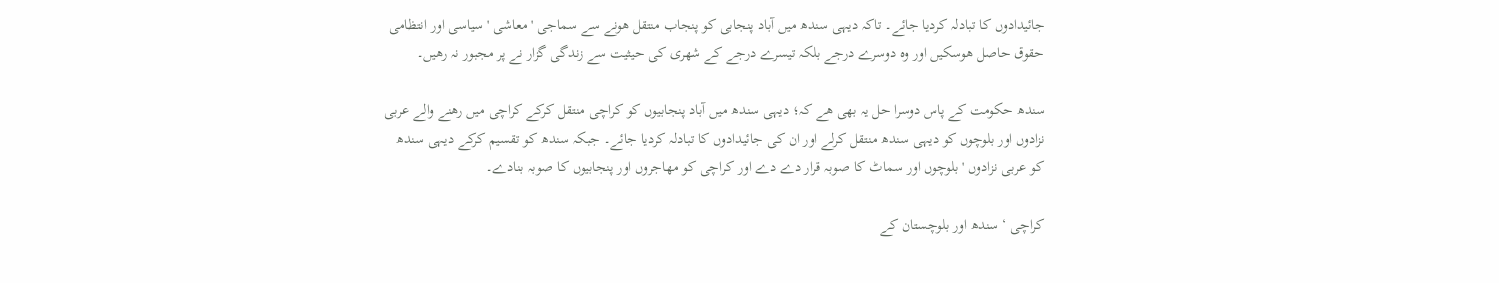جائیدادوں کا تبادلہ کردیا جائے۔ تاکہ دیہی سندھ میں آباد پنجابی کو پنجاب منتقل ھونے سے سماجی ' معاشی ' سیاسی اور انتظامی حقوق حاصل ھوسکیں اور وہ دوسرے درجے بلکہ تیسرے درجے کے شھری کی حیثیت سے زندگی گزار نے پر مجبور نہ رھیں۔

سندھ حکومت کے پاس دوسرا حل یہ بھی ھے کہ؛ دیہی سندھ میں آباد پنجابیوں کو کراچی منتقل کرکے کراچی میں رھنے والے عربی نزادوں اور بلوچوں کو دیہی سندھ منتقل کرلے اور ان کی جائیدادوں کا تبادلہ کردیا جائے۔ جبکہ سندھ کو تقسیم کرکے دیہی سندھ کو عربی نزادوں ' بلوچوں اور سماٹ کا صوبہ قرار دے دے اور کراچی کو مھاجروں اور پنجابیوں کا صوبہ بنادے۔

کراچی ‘ سندھ اور بلوچستان کے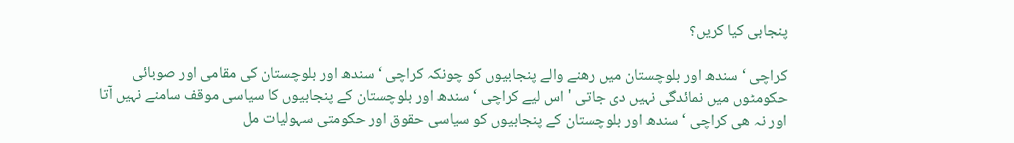پنجابی کیا کریں؟

کراچی ‘ سندھ اور بلوچستان میں رھنے والے پنجابیوں کو چونکہ کراچی ‘ سندھ اور بلوچستان کی مقامی اور صوبائی حکومٹوں میں نمائدگی نہیں دی جاتی ' اس لیے کراچی ‘ سندھ اور بلوچستان کے پنجابیوں کا سیاسی موقف سامنے نہیں آتا اور نہ ھی کراچی ‘ سندھ اور بلوچستان کے پنجابیوں کو سیاسی حقوق اور حکومتی سہولیات مل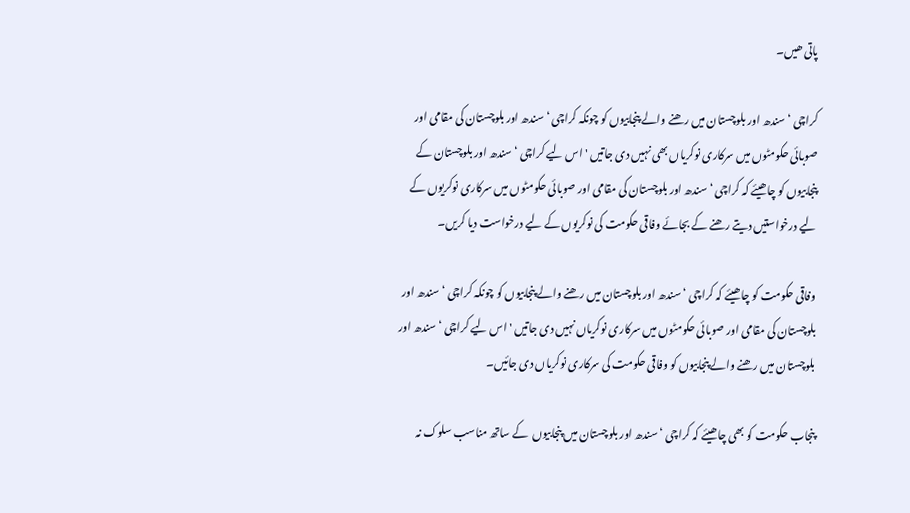پاتی ھیں۔

کراچی ‘ سندھ اور بلوچستان میں رھنے والے پنجابیوں کو چونکہ کراچی ‘ سندھ اور بلوچستان کی مقامی اور صوبائی حکومٹوں میں سرکاری نوکریاں بھی نہیں دی جاتیں ' اس لیے کراچی ‘ سندھ اور بلوچستان کے پنجابیوں کو چاھیئے کہ کراچی ‘ سندھ اور بلوچستان کی مقامی اور صوبائی حکومٹوں میں سرکاری نوکریوں کے لیے درخواستیں دیتے رھنے کے بجائے وفاقی حکومت کی نوکریوں کے لیے درخواست دیا کریں۔

وفاقی حکومت کو چاھیئے کہ کراچی ‘ سندھ اور بلوچستان میں رھنے والے پنجابیوں کو چونکہ کراچی ‘ سندھ اور بلوچستان کی مقامی اور صوبائی حکومٹوں میں سرکاری نوکریاں نہیں دی جاتیں ' اس لیے کراچی ‘ سندھ اور بلوچستان میں رھنے والے پنجابیوں کو وفاقی حکومت کی سرکاری نوکریاں دی جائیں۔

پنجاب حکومت کو بھی چاھیئے کہ کراچی ‘ سندھ اور بلوچستان میں پنجابیوں  کے ساتھ مناسب سلوک نہ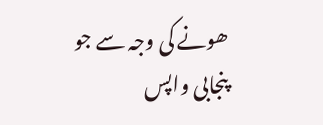ھونے کی وجہ سے جو پنجابی واپس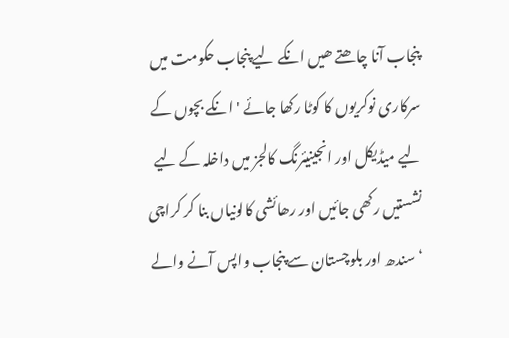پنجاب آنا چاھتے ھیں انکے لیے پنجاب حکومت میں سرکاری نوکریوں کا کوٹا رکھا جائے ' انکے بچوں کے لیے میڈیکل اور انجینیئرنگ کالجز میں داخلہ کے لیے نشستیں رکھی جائیں اور رھائشی کالونیاں بنا کر کراچی ‘ سندھ اور بلوچستان سے پنجاب واپس آنے والے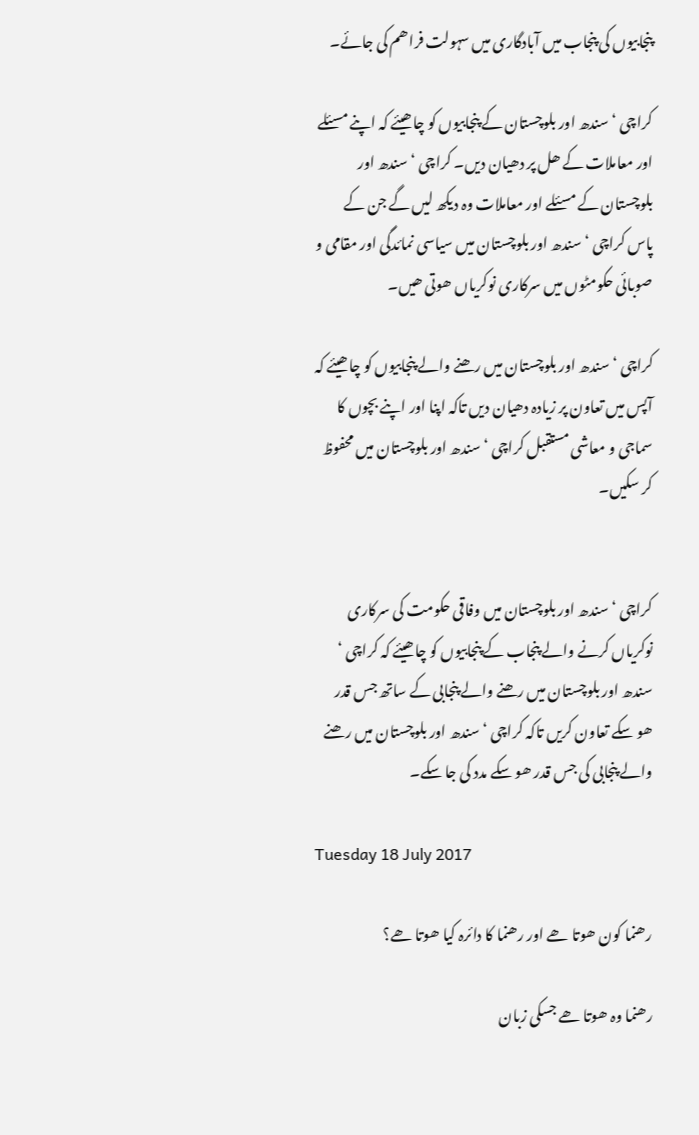پنجابیوں کی پنجاب میں آبادگاری میں سہولت فراھم کی جائے۔

کراچی ‘ سندھ اور بلوچستان کے پنجابیوں کو چاھیئے کہ اپنے مسئلے اور معاملات کے ھل پر دھیان دیں۔ کراچی ‘ سندھ اور بلوچستان کے مسئلے اور معاملات وہ دیکھ لیں گے جن کے پاس کراچی ‘ سندھ اور بلوچستان میں سیاسی نمائدگی اور مقامی و صوبائی حکومٹوں میں سرکاری نوکریاں ھوتی ھیں۔

کراچی ‘ سندھ اور بلوچستان میں رھنے والے پنجابیوں کو چاھیئے کہ آپس میں تعاون پر زیادہ دھیان دیں تاکہ اپنا اور اپنے بچوں کا سماجی و معاشی مستقبل کراچی ‘ سندھ اور بلوچستان میں محفوظ کر سکیں۔


کراچی ‘ سندھ اور بلوچستان میں وفاقی حکومت کی سرکاری نوکریاں کرنے والے پنجاب کے پنجابیوں کو چاھیئے کہ کراچی ‘ سندھ اور بلوچستان میں رھنے والے پنجابی کے ساتھ جس قدر ھو سکے تعاون کریں تاکہ کراچی ‘ سندھ اور بلوچستان میں رھنے والے پنجابی کی جس قدر ھو سکے مدد کی جا سکے۔

Tuesday 18 July 2017

رھنما کون ھوتا ھے اور رھنما کا دائرہ کیا ھوتا ھے؟

رھنما وہ ھوتا ھے جسکی زبان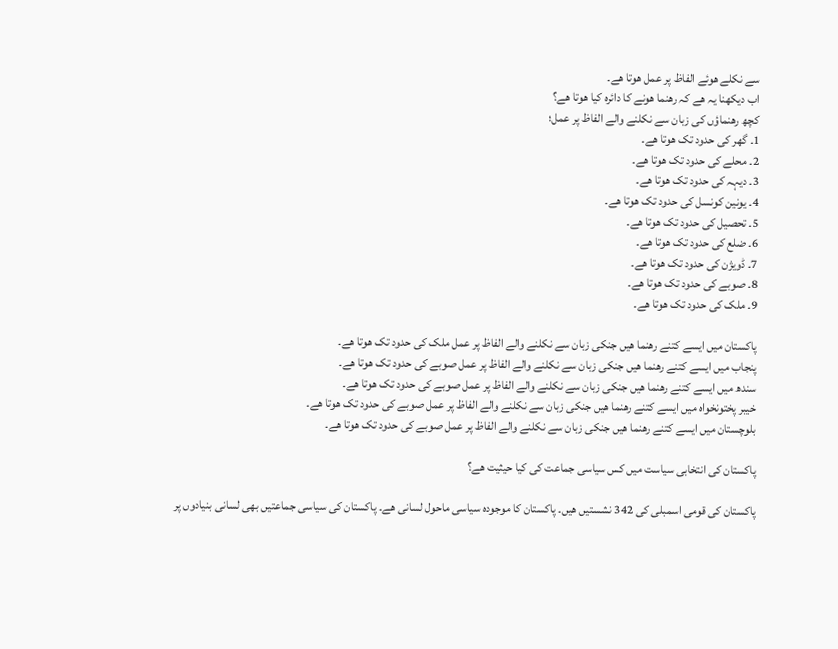سے نکلے ھوئے الفاظ پر عمل ھوتا ھے۔
اب دیکھنا یہ ھے کہ رھنما ھونے کا دائرہ کیا ھوتا ھے؟
کچھ رھنماؤں کی زبان سے نکلنے والے الفاظ پر عمل؛
1۔ گھر کی حدود تک ھوتا ھے۔
2۔ محلے کی حدود تک ھوتا ھے۔
3۔ دیہہ کی حدود تک ھوتا ھے۔
4۔ یونین کونسل کی حدود تک ھوتا ھے۔
5۔ تحصیل کی حدود تک ھوتا ھے۔
6۔ ضلع کی حدود تک ھوتا ھے۔
7۔ ڈویژن کی حدود تک ھوتا ھے۔
8۔ صوبے کی حدود تک ھوتا ھے۔
9۔ ملک کی حدود تک ھوتا ھے۔

پاکستان میں ایسے کتنے رھنما ھیں جنکی زبان سے نکلنے والے الفاظ پر عمل ملک کی حدود تک ھوتا ھے۔
پنجاب میں ایسے کتنے رھنما ھیں جنکی زبان سے نکلنے والے الفاظ پر عمل صوبے کی حدود تک ھوتا ھے۔
سندھ میں ایسے کتنے رھنما ھیں جنکی زبان سے نکلنے والے الفاظ پر عمل صوبے کی حدود تک ھوتا ھے۔
خیبر پختونخواہ میں ایسے کتنے رھنما ھیں جنکی زبان سے نکلنے والے الفاظ پر عمل صوبے کی حدود تک ھوتا ھے۔
بلوچستان میں ایسے کتنے رھنما ھیں جنکی زبان سے نکلنے والے الفاظ پر عمل صوبے کی حدود تک ھوتا ھے۔

پاکستان کی انتخابی سیاست میں کس سیاسی جماعت کی کیا حیثیت ھے؟

پاکستان کی قومی اسمبلی کی 342 نشستیں ھیں۔ پاکستان کا موجودہ سیاسی ماحول لسانی ھے۔ پاکستان کی سیاسی جماعتیں بھی لسانی بنیادوں پر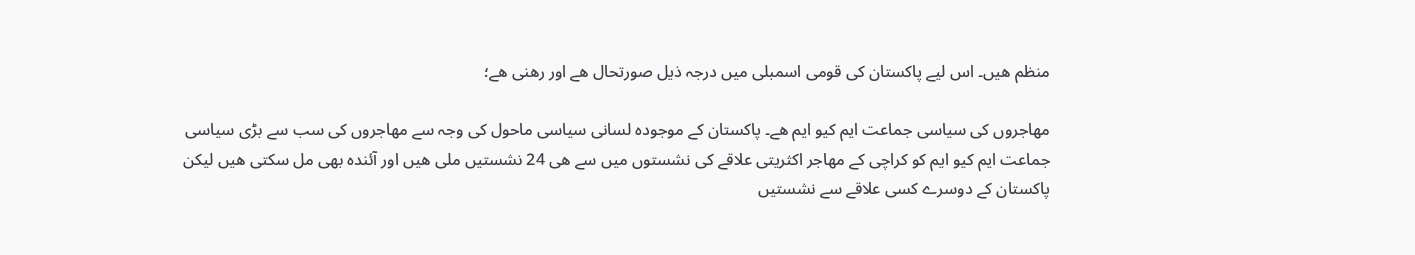منظم ھیں۔ اس لیے پاکستان کی قومی اسمبلی میں درجہ ذیل صورتحال ھے اور رھنی ھے؛

مھاجروں کی سیاسی جماعت ایم کیو ایم ھے۔ پاکستان کے موجودہ لسانی سیاسی ماحول کی وجہ سے مھاجروں کی سب سے بڑی سیاسی جماعت ایم کیو ایم کو کراچی کے مھاجر اکثریتی علاقے کی نشستوں میں سے ھی 24 نشستیں ملی ھیں اور آئندہ بھی مل سکتی ھیں لیکن پاکستان کے دوسرے کسی علاقے سے نشستیں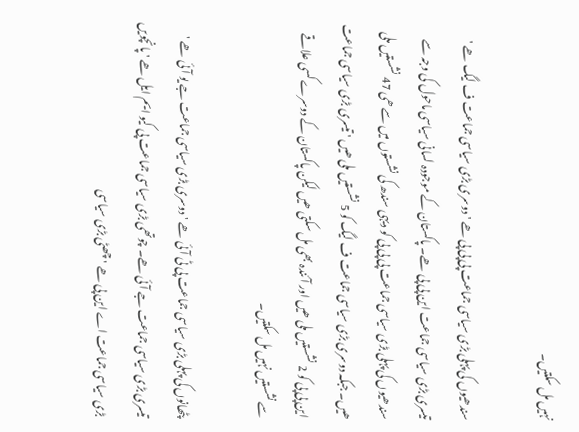نہیں مل سکتیں۔

سندھیوں کی پہلی بڑی سیاسی جماعت پی پی پی ھے ' دوسری بڑی سیاسی جماعت ف لیگ ھے ' تیسری بڑی سیاسی جماعت این پی پی ھے۔ پاکستان کے موجودہ لسانی سیاسی ماحول کی وجہ سے سندھیوں کی پہلی بڑی سیاسی جماعت پی پی پی کو دیہی سندھ کی نشستوں میں سے ھی 47 نشستیں ملی ھیں۔ جبکہ دوسری بڑی سیاسی جماعت ف لیگ کو 5 نشستیں ملی ھیں ' تیسری بڑی سیاسی جماعت این پی پی کو 2 نشستیں ملی ھیں اور آئندہ بھی مل سکتی ھیں لیکن پاکستان کے دوسرے کسی علاقے سے نشستیں نہیں مل سکتیں۔

پٹھانوں کی پہلی بڑی سیاسی جماعت پی ٹی آئی ھے ' دوسری بڑی سیاسی جماعت جے یو آئی ھے ' تیسری بڑی سیاسی جماعت جے آئی ھے۔ چوتھی بڑی سیاسی جماعت پی کیو ایم ایل ھے ' پانچویں بڑی سیاسی جماعت اے این پی ھے ' چھٹی بڑی سیاسی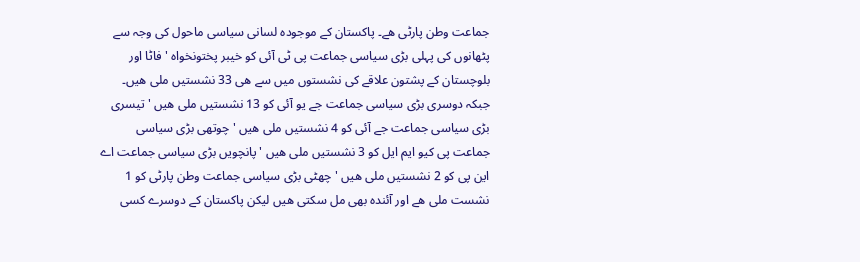جماعت وطن پارٹی ھے۔ پاکستان کے موجودہ لسانی سیاسی ماحول کی وجہ سے پٹھانوں کی پہلی بڑی سیاسی جماعت پی ٹی آئی کو خیبر پختونخواہ ' فاٹا اور بلوچستان کے پشتون علاقے کی نشستوں میں سے ھی 33 نشستیں ملی ھیں۔ جبکہ دوسری بڑی سیاسی جماعت جے یو آئی کو 13 نشستیں ملی ھیں ' تیسری بڑی سیاسی جماعت جے آئی کو 4 نشستیں ملی ھیں ' چوتھی بڑی سیاسی جماعت پی کیو ایم ایل کو 3 نشستیں ملی ھیں ' پانچویں بڑی سیاسی جماعت اے این پی کو 2 نشستیں ملی ھیں ' چھٹی بڑی سیاسی جماعت وطن پارٹی کو 1 نشست ملی ھے اور آئندہ بھی مل سکتی ھیں لیکن پاکستان کے دوسرے کسی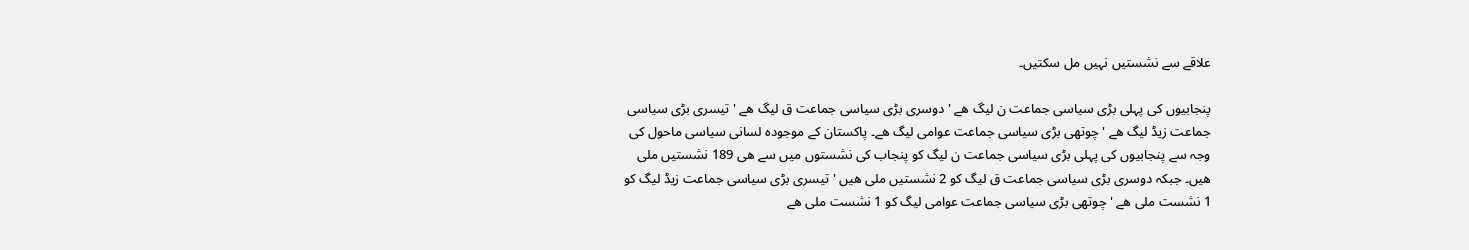علاقے سے نشستیں نہیں مل سکتیں۔

پنجابیوں کی پہلی بڑی سیاسی جماعت ن لیگ ھے ' دوسری بڑی سیاسی جماعت ق لیگ ھے ' تیسری بڑی سیاسی جماعت زیڈ لیگ ھے ' چوتھی بڑی سیاسی جماعت عوامی لیگ ھے۔ پاکستان کے موجودہ لسانی سیاسی ماحول کی وجہ سے پنجابیوں کی پہلی بڑی سیاسی جماعت ن لیگ کو پنجاب کی نشستوں میں سے ھی 189 نشستیں ملی ھیں۔ جبکہ دوسری بڑی سیاسی جماعت ق لیگ کو 2 نشستیں ملی ھیں ' تیسری بڑی سیاسی جماعت زیڈ لیگ کو 1 نشست ملی ھے ' چوتھی بڑی سیاسی جماعت عوامی لیگ کو 1 نشست ملی ھے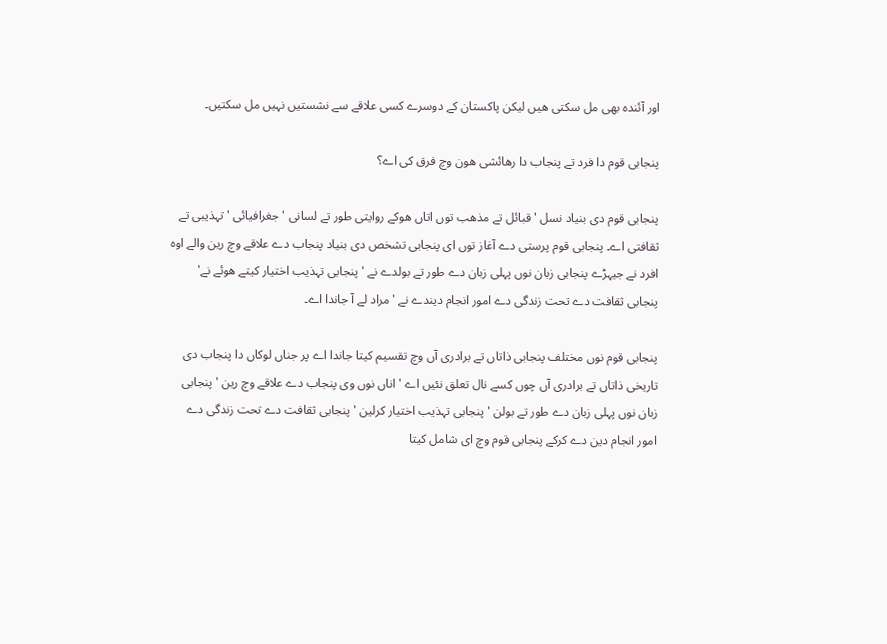اور آئندہ بھی مل سکتی ھیں لیکن پاکستان کے دوسرے کسی علاقے سے نشستیں نہیں مل سکتیں۔

پنجابی قوم دا فرد تے پنجاب دا رھائشی ھون وچ فرق کی اے؟

پنجابی قوم دی بنیاد نسل ' قبائل تے مذھب توں اتاں ھوکے روایتی طور تے لسانی ' جغرافیائی ' تہذیبی تے ثقافتی اے۔ پنجابی قوم پرستی دے آغاز توں ای پنجابی تشخص دی بنیاد پنجاب دے علاقے وچ رین والے اوہ افرد نے جیہڑے پنجابی زبان نوں پہلی زبان دے طور تے بولدے نے ' پنجابی تہذیب اختیار کیتے ھوئے نے' پنجابی ثقافت دے تحت زندگی دے امور انجام دیندے نے ' مراد لے آ جاندا اے۔

پنجابی قوم نوں مختلف پنجابی ذاتاں تے برادری آں وچ تقسیم کیتا جاندا اے پر جناں لوکاں دا پنجاب دی تاریخی ذاتاں تے برادری آں چوں کسے نال تعلق نئیں اے ' اناں نوں وی پنجاب دے علاقے وچ رین ' پنجابی زبان نوں پہلی زبان دے طور تے بولن ' پنجابی تہذیب اختیار کرلین ' پنجابی ثقافت دے تحت زندگی دے امور انجام دین دے کرکے پنجابی قوم وچ ای شامل کیتا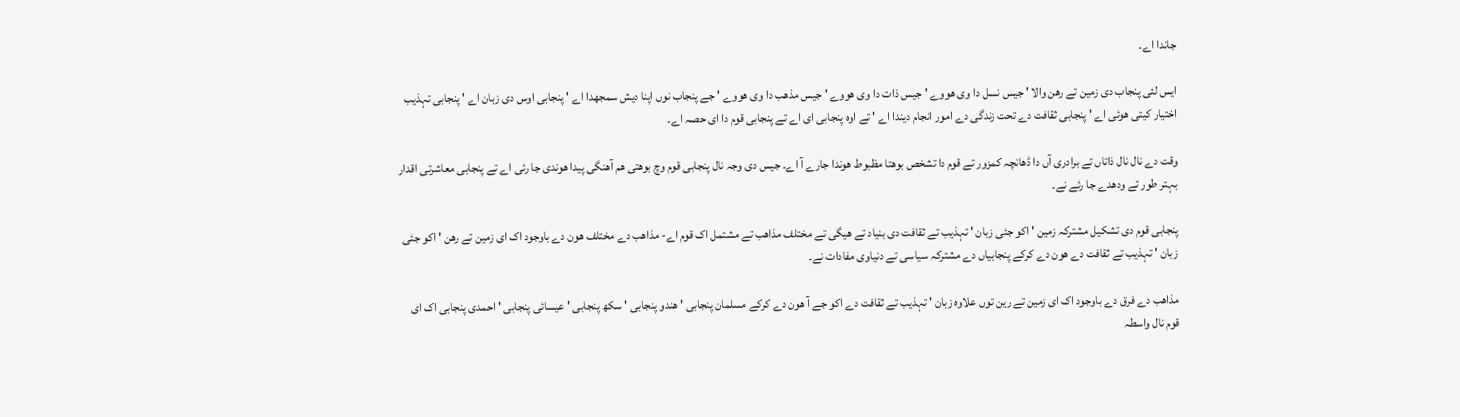جاندا اے۔

ایس لئی پنجاب دی زمین تے رھن والا ' جیس نسل دا وی ھووے ' جیس ذات دا وی ھووے ' جیس مذھب دا وی ھووے ' جے پنجاب نوں اپنا دیش سمجھدا اے ' پنجابی اوس دی زبان اے ' پنجابی تہذیب اختیار کیتی ھوئی اے ' پنجابی ثقافت دے تحت زندگی دے امور انجام دیندا اے ' تے اوہ پنجابی ای اے تے پنجابی قوم دا ای حصہ اے۔

وقت دے نال نال ذاتاں تے برادری آں دا ڈھانچہ کمزور تے قوم دا تشخص بوھتا مظبوط ھوندا جارے آ اے۔ جیس دی وجہ نال پنجابی قوم وچ بوھتی ھم آھنگی پیدا ھوندی جا رئی اے تے پنجابی معاشرتی اقدار بہتر طور تے ودھدے جا رئے نے۔

پنجابی قوم دی تشکیل مشترکہ زمین ' اکو جئی زبان ' تہذیب تے ثقافت دی بنیاد تے ھیگی تے مختلف مذاھب تے مشتمل اک قوم اے- مذاھب دے مختلف ھون دے باوجود اک ای زمین تے رھن ' اکو جئی زبان ' تہذیب تے ثقافت دے ھون دے کرکے پنجابیاں دے مشترکہ سیاسی تے دنیاوی مفادات نے۔

مذاھب دے فرق دے باوجود اک ای زمین تے رین توں علاوہ زبان ' تہذیب تے ثقافت دے اکو جے آ ھون دے کرکے مسلمان پنجابی ' ھندو پنجابی ' سکھ پنجابی ' عیسائی پنجابی ' احمدی پنجابی اک ای قوم نال واسطہ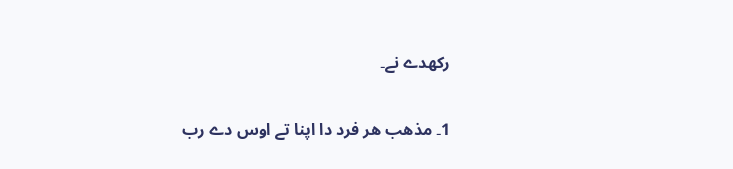رکھدے نے۔

1۔ مذھب ھر فرد دا اپنا تے اوس دے رب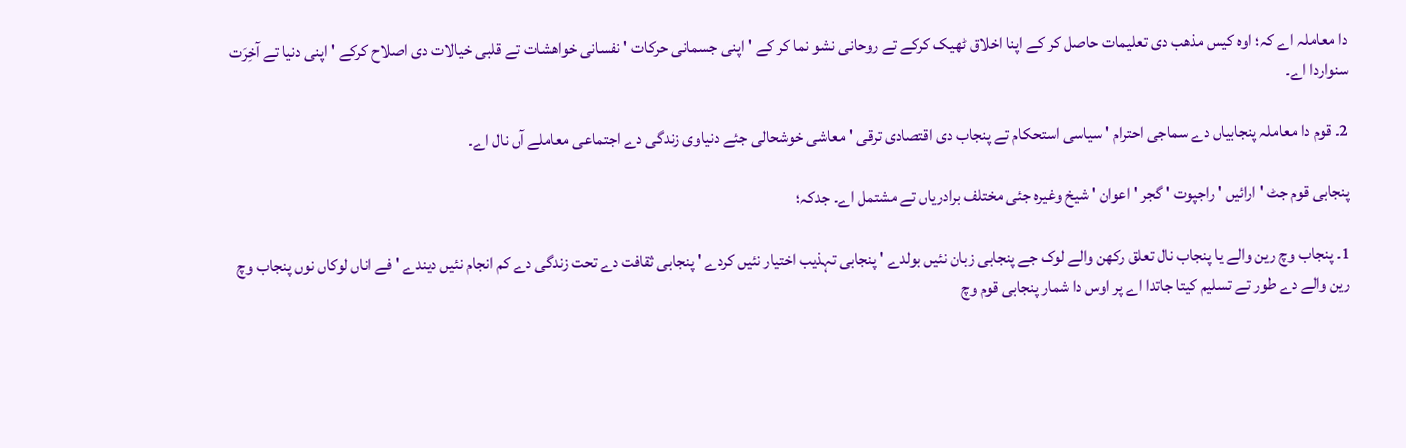دا معاملہ اے کہ؛ اوہ کیس مذھب دی تعلیمات حاصل کر کے اپنا اخلاق ٹھیک کرکے تے روحانی نشو نما کر کے ' اپنی جسمانی حرکات ' نفسانی خواھشات تے قلبی خیالات دی اصلاح کرکے ' اپنی دنیا تے آخِرَت سنواردا اے۔

2۔ قوم دا معاملہ پنجابیاں دے سماجی احترام ' سیاسی استحکام تے پنجاب دی اقتصادی ترقی ' معاشی خوشحالی جئے دنیاوی زندگی دے اجتماعی معاملے آں نال اے۔

پنجابی قوم جٹ ' ارائیں ' راجپوت ' گجر ' اعوان ' شیخ وغیرہ جئی مختلف برادریاں تے مشتمل اے۔ جدکہ؛

1۔ پنجاب وچ رین والے یا پنجاب نال تعلق رکھن والے لوک جے پنجابی زبان نئیں بولدے ' پنجابی تہذیب اختیار نئیں کردے ' پنجابی ثقافت دے تحت زندگی دے کم انجام نئیں دیندے ' فے اناں لوکاں نوں پنجاب وچ رین والے دے طور تے تسلیم کیتا جاتدا اے پر اوس دا شمار پنجابی قوم وچ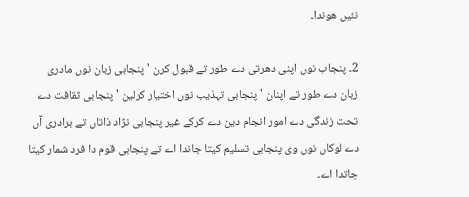نئیں ھوندا۔

2۔ پنجاب نوں اپنی دھرتی دے طور تے قبول کرن ' پنجابی زبان نوں مادری زبان دے طور تے اپنان ' پنجابی تہذیب نوں اختیار کرلین ' پنجابی ثقافت دے تحت زندگی دے امور انجام دین دے کرکے غیر پنجابی نژاد ذاتاں تے برادری آں دے لوکاں نوں وی پنجابی تسلیم کیتا جاندا اے تے پنجابی قوم دا فرد شمار کیتا جاتدا اے۔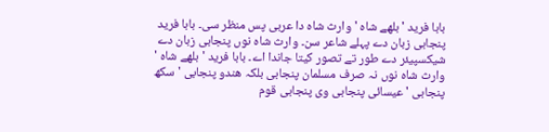بابا فرید ' بلھے شاہ ' وارث شاہ دا عربی پس منظر سی۔ بابا فرید پنجابی زبان دے پہلے شاعر سن۔ وارث شاہ نوں پنجابی زبان دے شیکسپیئر دے طور تے تصور کیتا جاندا اے۔ بابا فرید ' بلھے شاہ ' وارث شاہ نوں نہ صرف مسلمان پنجابی بلکہ ھندو پنجابی ' سکھ پنجابی ' عیسائی پنجابی وی پنجابی قوم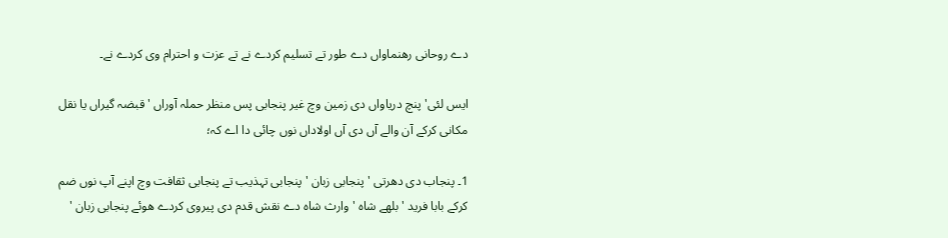دے روحانی رھنماواں دے طور تے تسلیم کردے نے تے عزت و احترام وی کردے نے۔

ایس لئی' پنچ دریاواں دی زمین وچ غیر پنجابی پس منظر حملہ آوراں ' قبضہ گیراں یا نقل مکانی کرکے آن والے آں دی آں اولاداں نوں چائی دا اے کہ؛

1۔ پنجاب دی دھرتی ' پنجابی زبان ' پنجابی تہذیب تے پنجابی ثقافت وچ اپنے آپ نوں ضم کرکے بابا فرید ' بلھے شاہ ' وارث شاہ دے نقش قدم دی پیروی کردے ھوئے پنجابی زبان '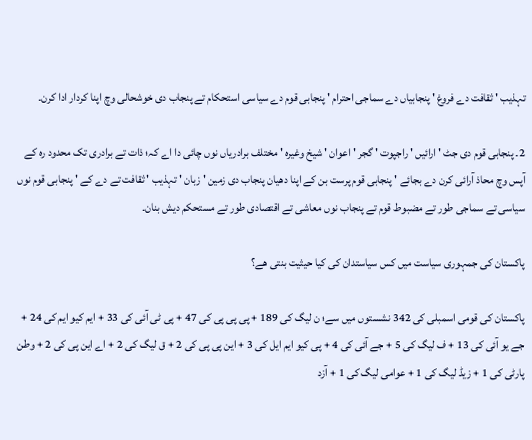تہذیب ' ثقافت دے فروغ ' پنجابیاں دے سماجی احترام ' پنجابی قوم دے سیاسی استحکام تے پنجاب دی خوشحالی وچ اپنا کردار ادا کرن۔

2۔ پنجابی قوم دی جٹ ' ارائیں ' راجپوت ' گجر ' اعوان ' شیخ وغیرہ ' مختلف برادریاں نوں چائی دا اے کہ؛ ذات تے برادری تک محدود رہ کے آپس وچ محاذ آرائی کرن دے بجائے ' پنجابی قوم پرست بن کے اپنا دھیان پنجاب دی زمین ' زبان ' تہذیب ' ثقافت تے دے کے ' پنجابی قوم نوں سیاسی تے سماجی طور تے مضبوط قوم تے پنجاب نوں معاشی تے اقتصادی طور تے مستحکم دیش بنان۔

پاکستان کی جمہوری سیاست میں کس سیاستدان کی کیا حیثیت بنتی ھے؟

پاکستان کی قومی اسمبلی کی 342 نشستوں میں سے؛ ن لیگ کی 189 + پی پی پی کی 47 + پی ٹی آئی کی 33 + ایم کیو ایم کی 24 + جے یو آئی کی 13 + ف لیگ کی 5 + جے آئی کی 4 + پی کیو ایم ایل کی 3 + این پی پی کی 2 + ق لیگ کی 2 + اے این پی کی 2 + وطن پارٹی کی 1 + زیڈ لیگ کی 1 + عوامی لیگ کی 1 + آزد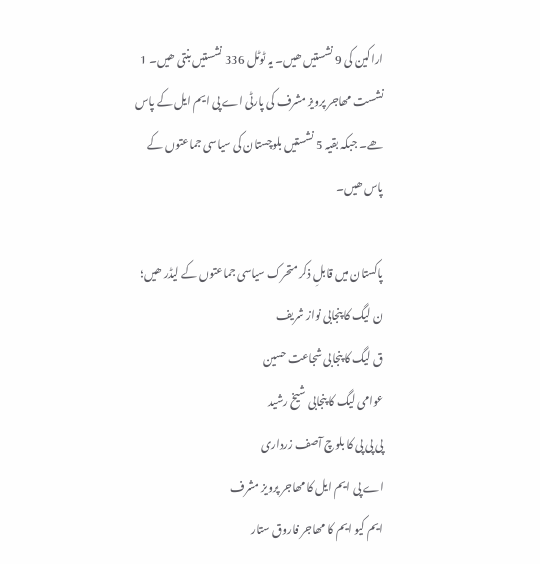اراکین کی 9 نشستیں ھیں۔ یہ ٹوٹل 336 نشستیں بنتی ھیں۔ 1 نشست مھاجر پرویز مشرف کی پارٹی اے پی ایم ایل کے پاس ھے۔ جبکہ بقیہ 5 نشستیں بلوچستان کی سیاسی جماعتوں کے پاس ھیں۔

پاکستان میں قابلِ ذکر متحرک سیاسی جماعتوں کے لیڈر ھیں؛
ن لیگ کا پنجابی نواز شریف
ق لیگ کا پنجابی شجاعت حسین
عوامی لیگ کا پنجابی شیخ رشید
پی پی پی کا بلوچ آصف زرداری
اے پی ایم ایل کا مھاجر پرویز مشرف
ایم کیو ایم کا مھاجر فاروق ستار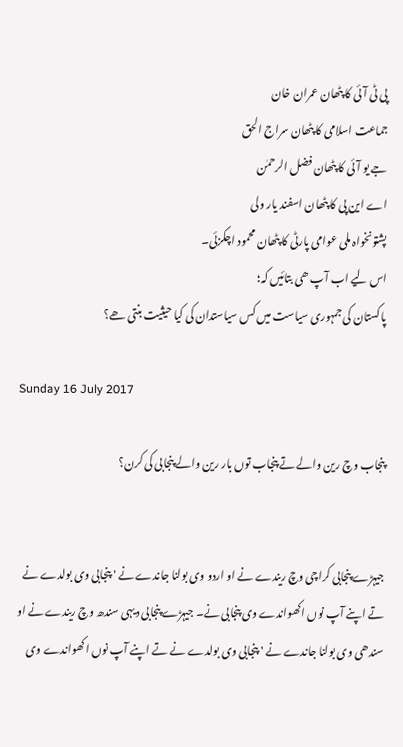پی ٹی آئی کا پٹھان عمران خان
جماعت اسلامی کا پٹھان سراج الحق
جے یو آئی کا پٹھان فضل الرحمٰن
اے این پی کا پٹھان اسفند یار ولی
پشتونخواہ ملی عوامی پارٹی کا پٹھان محمود اچکزئی۔
اس لیے اب آپ ھی بتائیں کہ؛
پاکستان کی جمہوری سیاست میں کس سیاستدان کی کیا حیثیت بنتی ھے؟

Sunday 16 July 2017

پنجاب وچ رین والے تے پنجاب توں بار رین والے پنجابی کی کرن؟


جیہڑے پنجابی کراچی وچ ریندے نے او اردو وی بولنا جاندے نے ' پنجابی وی بولدے نے تے اپنے آپ نوں اکھواندے وی پنجابی نے۔ جیہڑے پنجابی دیہی سندھ وچ ریندے نے او سندھی وی بولنا جاندے نے ' پنجابی وی بولدے نے تے اپنے آپ نوں اکھواندے وی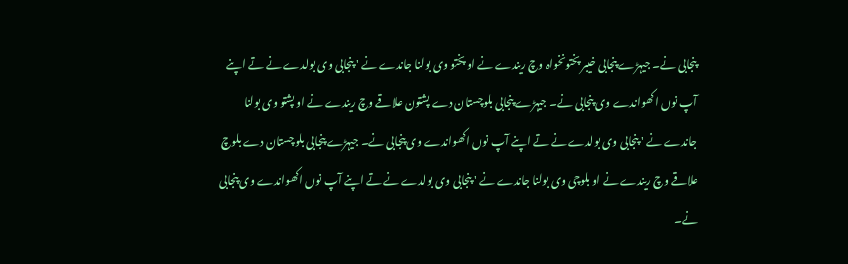پنجابی نے۔ جیہڑے پنجابی خیبر پختونخواہ وچ ریندے نے او پختو وی بولنا جاندے نے ' پنجابی وی بولدے نے تے اپنے آپ نوں اکھواندے وی پنجابی نے۔ جیہڑے پنجابی بلوچستان دے پشتون علاقے وچ ریندے نے او پشتو وی بولنا جاندے نے ' پنجابی وی بولدے نے تے اپنے آپ نوں اکھواندے وی پنجابی نے۔ جیہڑے پنجابی بلوچستان دے بلوچ علاقے وچ ریندے نے او بلوچی وی بولنا جاندے نے ' پنجابی وی بولدے نے تے اپنے آپ نوں اکھواندے وی پنجابی نے۔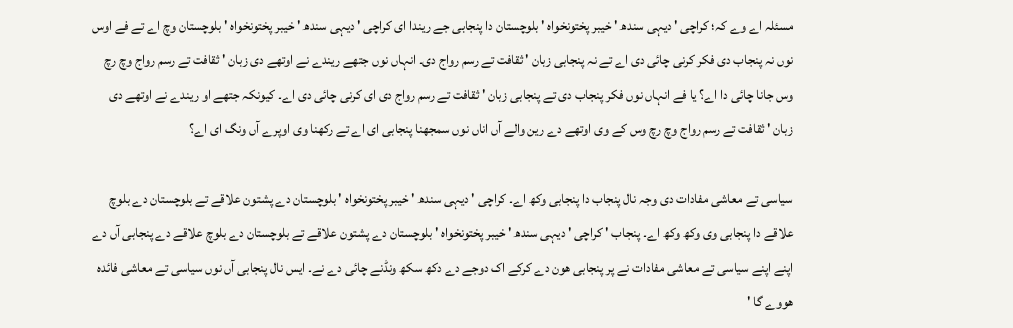مسئلہ اے وے کہ؛ کراچی ' دیہی سندھ ' خیبر پختونخواہ ' بلوچستان دا پنجابی جے ریندا ای کراچی ' دیہی سندھ ' خیبر پختونخواہ ' بلوچستان وچ اے تے فے اوس نوں نہ پنجاب دی فکر کرنی چائی دی اے تے نہ پنجابی زبان ' ثقافت تے رسم رواج دی۔ انہاں نوں جتھے ریندے نے اوتھے دی زبان ' ثقافت تے رسم رواج وچ رچ وس جانا چائی دا اے؟ یا فے انہاں نوں فکر پنجاب دی تے پنجابی زبان ' ثقافت تے رسم رواج دی ای کرنی چائی دی اے۔ کیونکہ جتھے او ریندے نے اوتھے دی زبان ' ثقافت تے رسم رواج وچ رچ وس کے وی اوتھے دے رین والے آں اناں نوں سمجھنا پنجابی ای اے تے رکھنا وی اوپرے آں ونگ ای اے؟

سیاسی تے معاشی مفادات دی وجہ نال پنجاب دا پنجابی وکھ اے۔ کراچی ' دیہی سندھ ' خیبر پختونخواہ ' بلوچستان دے پشتون علاقے تے بلوچستان دے بلوچ علاقے دا پنجابی وی وکھ وکھ اے۔ پنجاب ' کراچی ' دیہی سندھ ' خیبر پختونخواہ ' بلوچستان دے پشتون علاقے تے بلوچستان دے بلوچ علاقے دے پنجابی آں دے اپنے اپنے سیاسی تے معاشی مفادات نے پر پنجابی ھون دے کرکے اک دوجے دے دکھ سکھ ونڈنے چائی دے نے۔ ایس نال پنجابی آں نوں سیاسی تے معاشی فائدہ ھووے گا '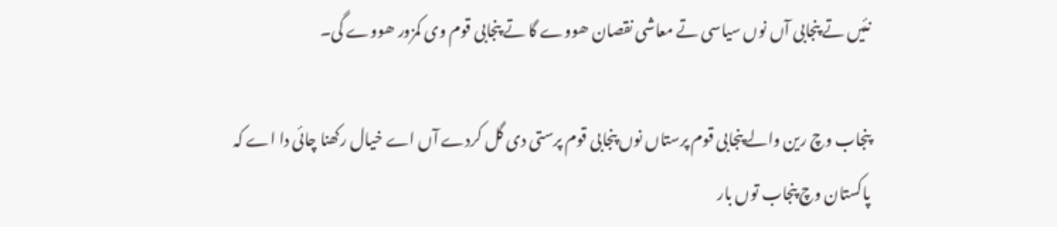نئیں تے پنجابی آں نوں سیاسی تے معاشی نقصان ھووے گا تے پنجابی قوم وی کمزور ھووے گی۔

پنجاب وچ رین والے پنجابی قوم پرستاں نوں پنجابی قوم پرستی دی گل کردے آں اے خیال رکھنا چائی دا اے کہ پاکستان وچ پنجاب توں بار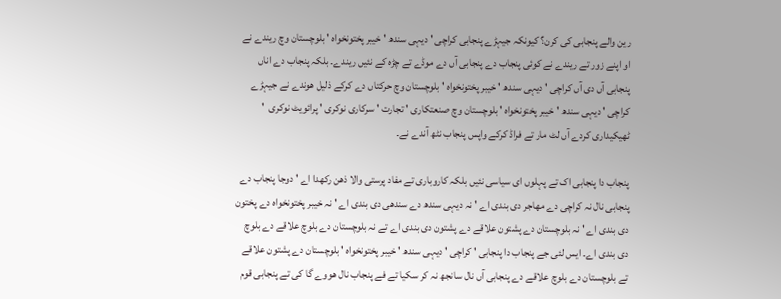رین والے پنجابی کی کرن؟ کیونکہ جیہڑے پنجابی کراچی ' دیہی سندھ ' خیبر پختونخواہ ' بلوچستان وچ ریندے نے او اپنے زور تے ریندے نے کوئی پنجاب دے پنجابی آں دے موڈے تے چڑہ کے نئیں ریندے۔ بلکہ پنجاب دے اناں پنجابی آں دی آں کراچی ' دیہی سندھ ' خیبر پختونخواہ ' بلوچستان وچ حرکتاں دے کرکے ذلیل ھوندے نے جیہڑے کراچی ' دیہی سندھ ' خیبر پختونخواہ ' بلوچستان وچ صنعتکاری ' تجارت ' سرکاری نوکری ' پرائویٹ نوکری  ' ٹھیکیداری کردے آں لٹ مار تے فراڈ کرکے واپس پنجاب نٹھ آندے نے۔

پنجاب دا پنجابی اک تے پہلوں ای سیاسی نئیں بلکہ کاروباری تے مفاد پرستی والا ذھن رکھدا اے ' دوجا پنجاب دے پنجابی نال نہ کراچی دے مھاجر دی بندی اے ' نہ دیہی سندھ دے سندھی دی بندی اے ' نہ خیبر پختونخواہ دے پختون دی بندی اے ' نہ بلوچستان دے پشتون علاقے دے پشتون دی بندی اے تے نہ بلوچستان دے بلوچ علاقے دے بلوچ دی بندی اے۔ ایس لئی جے پنجاب دا پنجابی ' کراچی ' دیہی سندھ ' خیبر پختونخواہ ' بلوچستان دے پشتون علاقے تے بلوچستان دے بلوچ علاقے دے پنجابی آں نال سانجھ نہ کر سکیا تے فے پنجاب نال ھووے گا کی تے پنجابی قوم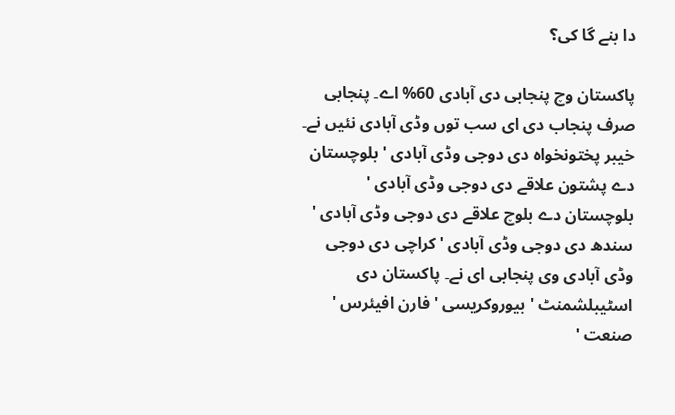دا بنے گا کی؟

پاکستان وچ پنجابی دی آبادی 60% اے۔ پنجابی صرف پنجاب دی ای سب توں وڈی آبادی نئیں نے۔ خیبر پختونخواہ دی دوجی وڈی آبادی ' بلوچستان دے پشتون علاقے دی دوجی وڈی آبادی ' بلوچستان دے بلوچ علاقے دی دوجی وڈی آبادی ' سندھ دی دوجی وڈی آبادی ' کراچی دی دوجی وڈی آبادی وی پنجابی ای نے۔ پاکستان دی اسٹیبلشمنٹ ' بیوروکریسی ' فارن افیئرس ' صنعت '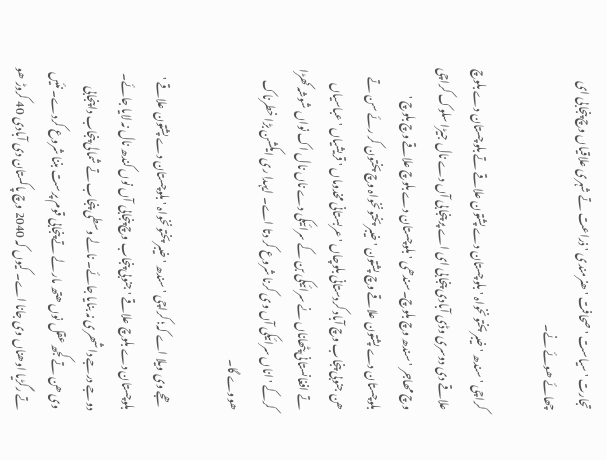تجارت ' سیاست ' صحافت ' ھنرمندی ' ذراعت تے شہری علاقیاں وچ پنجابی ای چھائے ھوئے نے۔

کراچی ' سندھ ' خیبر پختونخواہ ' بلوچستان دے پشتون علاقے تے بلوچستان دے بلوچ علاقے دی دوسری وڈی آبادی پنجابی ای اے پر پنجابی آں دے نال جیڑا سلوک کراچی وچ مھاجر ' سندھ وچ بلوچ۔سندھی ' بلوچستان دے بلوچ علاقے وچ بلوچ ' بلوچستان دے پشتون علاقے وچ پشتون ' خیبر پختونخواہ وچ پختون کر رئے سن تے ھن جنوبی پنجاب وچ آباد کردستانی بلوچاں ' عربستانی مخدوماں ' قریشیاں ' عباسیاں تے افغانستانی پٹھاناں نے سرائیکی بن کے سرائیکی دے ناں نال اک نواں شوشہ کھڑا کرکے ' اناں سرائیکی آں وی کرنا شروع کر دتا اے۔ ایہدا ری ایکشن بڑا خطرناک ھووے گا۔

ھجے وی ویلا اے کہ؛ کراچی ' سندھ ' خیبر پختونخواہ ' بلوچستان دے پشتون علاقے ' بلوچستان دے بلوچ علاقے ' جنوبی پنجاب وچ پنجابی آں نوں کندھ نال نہ لایا جائے۔ دوجے درجے دا شھری نہ بنایا جائے۔ نالے وسطی پنجاب تے شمالی پنجاب دا پنجابی وی ھن تے کجھ عقل نوں ھتھ مار لے تے پنجابی قوم پرست بننا شروع کردے۔ نئیں تے رگڑیا اوھناں وی جانا اے۔ کیوں کہ 2040 وچ پاکستان دی آبادی 40 کروڑ ھو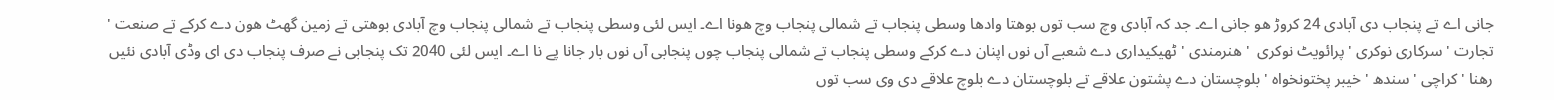جانی اے تے پنجاب دی آبادی 24 کروڑ ھو جانی اے۔ جد کہ آبادی وچ سب توں بوھتا وادھا وسطی پنجاب تے شمالی پنجاب وچ ھونا اے۔ ایس لئی وسطی پنجاب تے شمالی پنجاب وچ آبادی بوھتی تے زمین گھٹ ھون دے کرکے تے صنعت ' تجارت ' سرکاری نوکری ' پرائویٹ نوکری  ' ھنرمندی ' ٹھیکیداری دے شعبے آں نوں اپنان دے کرکے وسطی پنجاب تے شمالی پنجاب چوں پنجابی آں نوں بار جانا پے نا اے۔ ایس لئی 2040 تک پنجابی نے صرف پنجاب دی ای وڈی آبادی نئیں رھنا ' کراچی ' سندھ ' خیبر پختونخواہ ' بلوچستان دے پشتون علاقے تے بلوچستان دے بلوچ علاقے دی وی سب توں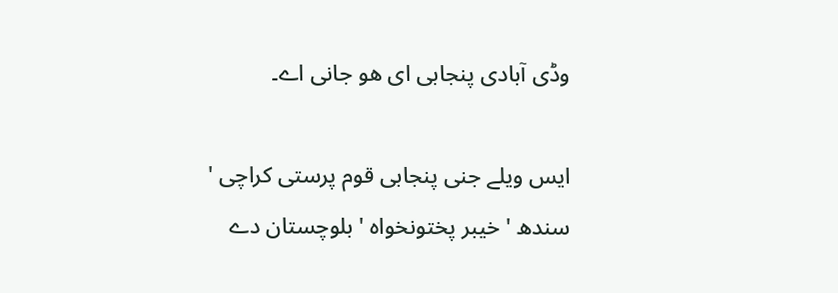وڈی آبادی پنجابی ای ھو جانی اے۔

ایس ویلے جنی پنجابی قوم پرستی کراچی ' سندھ ' خیبر پختونخواہ ' بلوچستان دے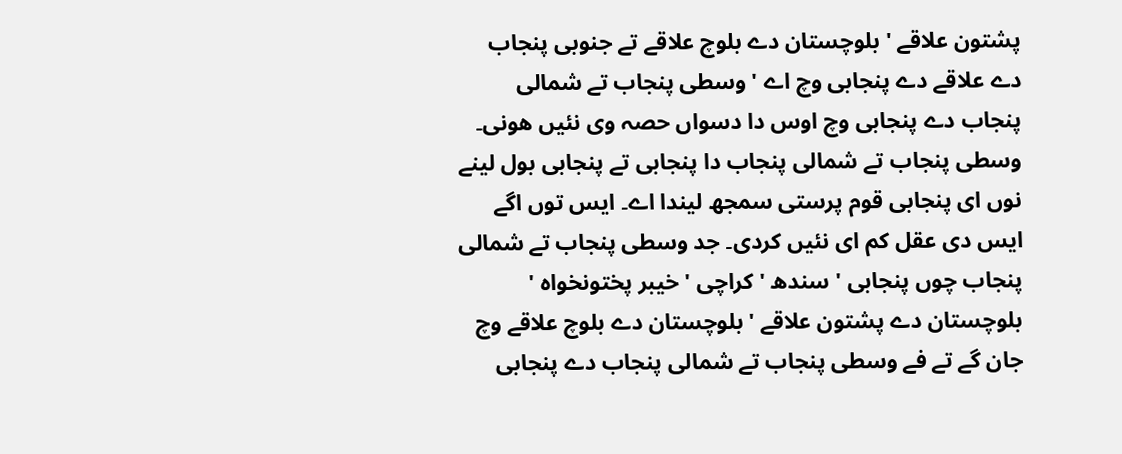پشتون علاقے ' بلوچستان دے بلوچ علاقے تے جنوبی پنجاب دے علاقے دے پنجابی وچ اے ' وسطی پنجاب تے شمالی پنجاب دے پنجابی وچ اوس دا دسواں حصہ وی نئیں ھونی۔ وسطی پنجاب تے شمالی پنجاب دا پنجابی تے پنجابی بول لینے نوں ای پنجابی قوم پرستی سمجھ لیندا اے۔ ایس توں اگے ایس دی عقل کم ای نئیں کردی۔ جد وسطی پنجاب تے شمالی پنجاب چوں پنجابی ' سندھ ' کراچی ' خیبر پختونخواہ ' بلوچستان دے پشتون علاقے ' بلوچستان دے بلوچ علاقے وچ جان گے تے فے وسطی پنجاب تے شمالی پنجاب دے پنجابی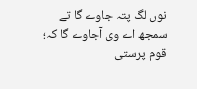نوں لگ پتہ جاوے گا تے سمجھ اے وی آجاوے گا کہ؛ قوم پرستی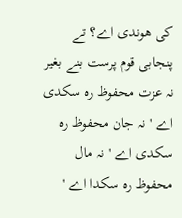کی ھوندی اے؟ تے پنجابی قوم پرست بنے بغیر نہ عزت محفوظ رہ سکدی اے ' نہ جان محفوظ رہ سکدی اے ' نہ مال محفوظ رہ سکدا اے '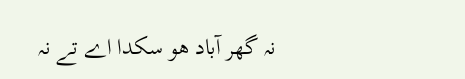نہ گھر آباد ھو سکدا اے تے نہ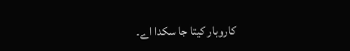کاروبار کیتا جا سکدا اے۔